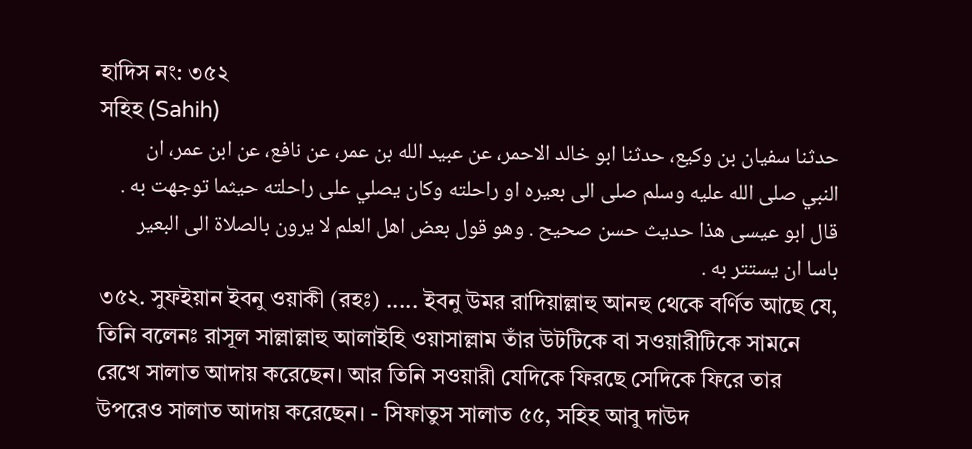হাদিস নং: ৩৫২
সহিহ (Sahih)
حدثنا سفيان بن وكيع، حدثنا ابو خالد الاحمر، عن عبيد الله بن عمر، عن نافع، عن ابن عمر، ان النبي صلى الله عليه وسلم صلى الى بعيره او راحلته وكان يصلي على راحلته حيثما توجهت به . قال ابو عيسى هذا حديث حسن صحيح . وهو قول بعض اهل العلم لا يرون بالصلاة الى البعير باسا ان يستتر به .
৩৫২. সুফইয়ান ইবনু ওয়াকী (রহঃ) ..... ইবনু উমর রাদিয়াল্লাহু আনহু থেকে বর্ণিত আছে যে, তিনি বলেনঃ রাসূল সাল্লাল্লাহু আলাইহি ওয়াসাল্লাম তাঁর উটটিকে বা সওয়ারীটিকে সামনে রেখে সালাত আদায় করেছেন। আর তিনি সওয়ারী যেদিকে ফিরছে সেদিকে ফিরে তার উপরেও সালাত আদায় করেছেন। - সিফাতুস সালাত ৫৫, সহিহ আবু দাউদ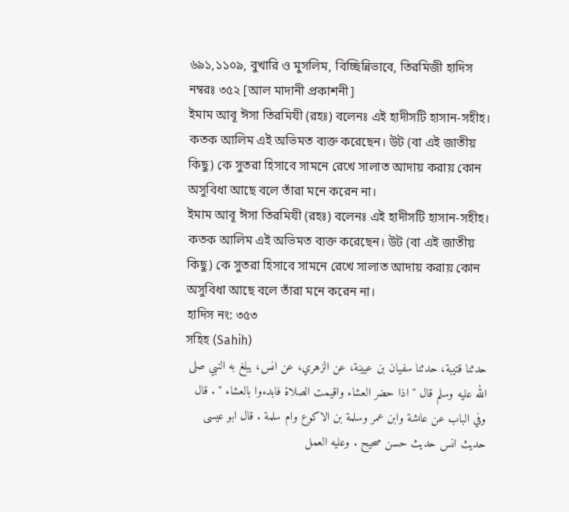৬৯১,১১০৯, বুখারি ও মুসলিম, বিচ্ছিন্নিভাবে, তিরমিজী হাদিস নম্বরঃ ৩৫২ [আল মাদানী প্রকাশনী]
ইমাম আবূ ঈসা তিরমিযী (রহঃ) বলেনঃ এই হাদীসটি হাসান-সহীহ। কতক আলিম এই অভিমত ব্যক্ত করেছেন। উট (বা এই জাতীয় কিছু) কে সুতরা হিসাবে সামনে রেখে সালাত আদায় করায় কোন অসুবিধা আছে বলে তাঁরা মনে করেন না।
ইমাম আবূ ঈসা তিরমিযী (রহঃ) বলেনঃ এই হাদীসটি হাসান-সহীহ। কতক আলিম এই অভিমত ব্যক্ত করেছেন। উট (বা এই জাতীয় কিছু) কে সুতরা হিসাবে সামনে রেখে সালাত আদায় করায় কোন অসুবিধা আছে বলে তাঁরা মনে করেন না।
হাদিস নং: ৩৫৩
সহিহ (Sahih)
حدثنا قتيبة، حدثنا سفيان بن عيينة، عن الزهري، عن انس، يبلغ به النبي صلى الله عليه وسلم قال " اذا حضر العشاء واقيمت الصلاة فابدءوا بالعشاء " . قال وفي الباب عن عاىشة وابن عمر وسلمة بن الاكوع وام سلمة . قال ابو عيسى حديث انس حديث حسن صحيح . وعليه العمل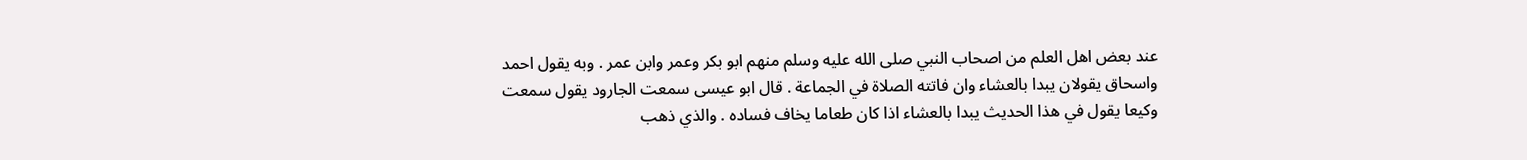عند بعض اهل العلم من اصحاب النبي صلى الله عليه وسلم منهم ابو بكر وعمر وابن عمر . وبه يقول احمد واسحاق يقولان يبدا بالعشاء وان فاتته الصلاة في الجماعة . قال ابو عيسى سمعت الجارود يقول سمعت وكيعا يقول في هذا الحديث يبدا بالعشاء اذا كان طعاما يخاف فساده . والذي ذهب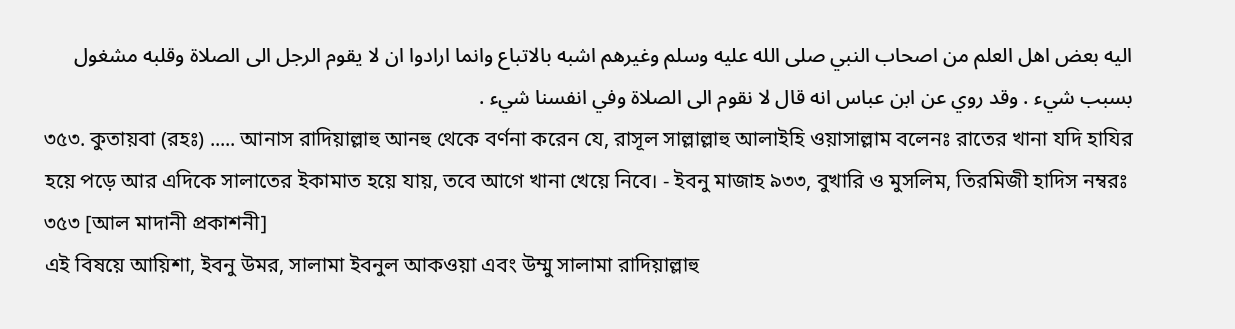اليه بعض اهل العلم من اصحاب النبي صلى الله عليه وسلم وغيرهم اشبه بالاتباع وانما ارادوا ان لا يقوم الرجل الى الصلاة وقلبه مشغول بسبب شيء . وقد روي عن ابن عباس انه قال لا نقوم الى الصلاة وفي انفسنا شيء .
৩৫৩. কুতায়বা (রহঃ) ..... আনাস রাদিয়াল্লাহু আনহু থেকে বর্ণনা করেন যে, রাসূল সাল্লাল্লাহু আলাইহি ওয়াসাল্লাম বলেনঃ রাতের খানা যদি হাযির হয়ে পড়ে আর এদিকে সালাতের ইকামাত হয়ে যায়, তবে আগে খানা খেয়ে নিবে। - ইবনু মাজাহ ৯৩৩, বুখারি ও মুসলিম, তিরমিজী হাদিস নম্বরঃ ৩৫৩ [আল মাদানী প্রকাশনী]
এই বিষয়ে আয়িশা, ইবনু উমর, সালামা ইবনুল আকওয়া এবং উম্মু সালামা রাদিয়াল্লাহু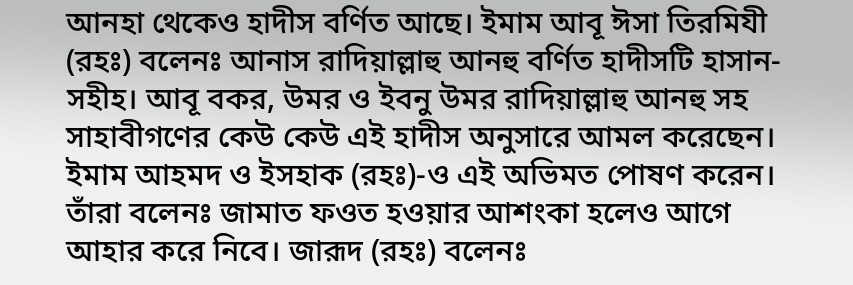আনহা থেকেও হাদীস বর্ণিত আছে। ইমাম আবূ ঈসা তিরমিযী (রহঃ) বলেনঃ আনাস রাদিয়াল্লাহু আনহু বর্ণিত হাদীসটি হাসান-সহীহ। আবূ বকর, উমর ও ইবনু উমর রাদিয়াল্লাহু আনহু সহ সাহাবীগণের কেউ কেউ এই হাদীস অনুসারে আমল করেছেন। ইমাম আহমদ ও ইসহাক (রহঃ)-ও এই অভিমত পোষণ করেন। তাঁরা বলেনঃ জামাত ফওত হওয়ার আশংকা হলেও আগে আহার করে নিবে। জারূদ (রহঃ) বলেনঃ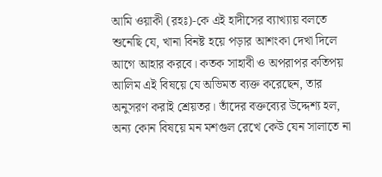আমি ওয়াকী (রহঃ)-কে এই হাদীসের ব্যাখ্যায় বলতে শুনেছি যে, খানা বিনষ্ট হয়ে পড়ার আশংকা দেখা দিলে আগে আহার করবে। কতক সাহাবী ও অপরাপর কতিপয় আলিম এই বিষয়ে যে অভিমত ব্যক্ত করেছেন, তার অনুসরণ করাই শ্রেয়তর। তাঁদের বক্তব্যের উদ্দেশ্য হল, অন্য কোন বিষয়ে মন মশগুল রেখে কেউ যেন সালাতে না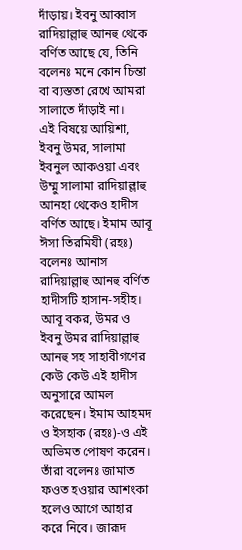দাঁড়ায়। ইবনু আব্বাস রাদিয়াল্লাহু আনহু থেকে বর্ণিত আছে যে, তিনি বলেনঃ মনে কোন চিন্তা বা ব্যস্ততা রেখে আমরা সালাতে দাঁড়াই না।
এই বিষয়ে আয়িশা, ইবনু উমর, সালামা ইবনুল আকওয়া এবং উম্মু সালামা রাদিয়াল্লাহু আনহা থেকেও হাদীস বর্ণিত আছে। ইমাম আবূ ঈসা তিরমিযী (রহঃ) বলেনঃ আনাস রাদিয়াল্লাহু আনহু বর্ণিত হাদীসটি হাসান-সহীহ। আবূ বকর, উমর ও ইবনু উমর রাদিয়াল্লাহু আনহু সহ সাহাবীগণের কেউ কেউ এই হাদীস অনুসারে আমল করেছেন। ইমাম আহমদ ও ইসহাক (রহঃ)-ও এই অভিমত পোষণ করেন। তাঁরা বলেনঃ জামাত ফওত হওয়ার আশংকা হলেও আগে আহার করে নিবে। জারূদ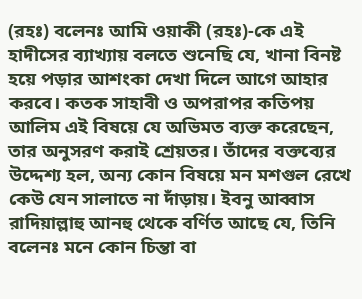(রহঃ) বলেনঃ আমি ওয়াকী (রহঃ)-কে এই হাদীসের ব্যাখ্যায় বলতে শুনেছি যে, খানা বিনষ্ট হয়ে পড়ার আশংকা দেখা দিলে আগে আহার করবে। কতক সাহাবী ও অপরাপর কতিপয় আলিম এই বিষয়ে যে অভিমত ব্যক্ত করেছেন, তার অনুসরণ করাই শ্রেয়তর। তাঁদের বক্তব্যের উদ্দেশ্য হল, অন্য কোন বিষয়ে মন মশগুল রেখে কেউ যেন সালাতে না দাঁড়ায়। ইবনু আব্বাস রাদিয়াল্লাহু আনহু থেকে বর্ণিত আছে যে, তিনি বলেনঃ মনে কোন চিন্তা বা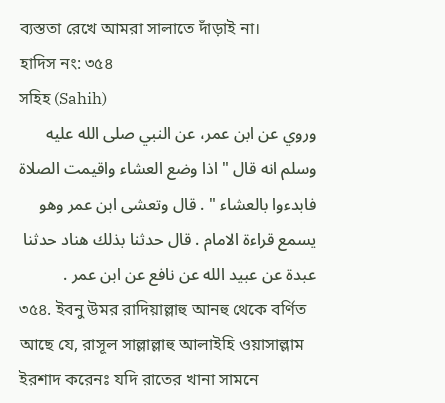ব্যস্ততা রেখে আমরা সালাতে দাঁড়াই না।
হাদিস নং: ৩৫৪
সহিহ (Sahih)
وروي عن ابن عمر، عن النبي صلى الله عليه وسلم انه قال " اذا وضع العشاء واقيمت الصلاة فابدءوا بالعشاء " . قال وتعشى ابن عمر وهو يسمع قراءة الامام . قال حدثنا بذلك هناد حدثنا عبدة عن عبيد الله عن نافع عن ابن عمر .
৩৫৪. ইবনু উমর রাদিয়াল্লাহু আনহু থেকে বর্ণিত আছে যে, রাসূল সাল্লাল্লাহু আলাইহি ওয়াসাল্লাম ইরশাদ করেনঃ যদি রাতের খানা সামনে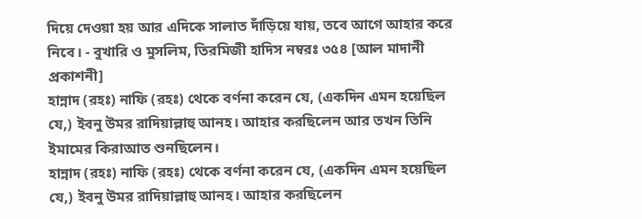দিয়ে দেওয়া হয় আর এদিকে সালাত দাঁড়িয়ে যায়, তবে আগে আহার করে নিবে। - বুখারি ও মুসলিম, তিরমিজী হাদিস নম্বরঃ ৩৫৪ [আল মাদানী প্রকাশনী]
হান্নাদ (রহঃ) নাফি (রহঃ) থেকে বর্ণনা করেন যে, (একদিন এমন হয়েছিল যে,) ইবনু উমর রাদিয়াল্লাহু আনহ। আহার করছিলেন আর তখন তিনি ইমামের কিরাআত শুনছিলেন।
হান্নাদ (রহঃ) নাফি (রহঃ) থেকে বর্ণনা করেন যে, (একদিন এমন হয়েছিল যে,) ইবনু উমর রাদিয়াল্লাহু আনহ। আহার করছিলেন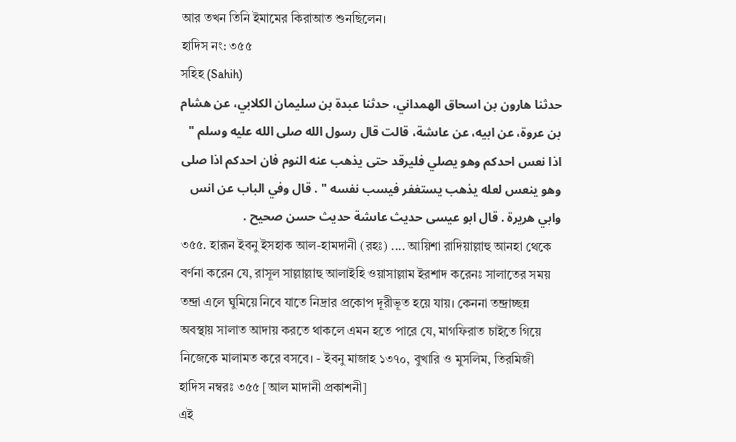আর তখন তিনি ইমামের কিরাআত শুনছিলেন।
হাদিস নং: ৩৫৫
সহিহ (Sahih)
حدثنا هارون بن اسحاق الهمداني، حدثنا عبدة بن سليمان الكلابي، عن هشام بن عروة، عن ابيه، عن عاىشة، قالت قال رسول الله صلى الله عليه وسلم " اذا نعس احدكم وهو يصلي فليرقد حتى يذهب عنه النوم فان احدكم اذا صلى وهو ينعس لعله يذهب يستغفر فيسب نفسه " . قال وفي الباب عن انس وابي هريرة . قال ابو عيسى حديث عاىشة حديث حسن صحيح .
৩৫৫. হারূন ইবনু ইসহাক আল-হামদানী (রহঃ) .... আয়িশা রাদিয়াল্লাহু আনহা থেকে বর্ণনা করেন যে, রাসূল সাল্লাল্লাহু আলাইহি ওয়াসাল্লাম ইরশাদ করেনঃ সালাতের সময় তন্দ্রা এলে ঘুমিয়ে নিবে যাতে নিদ্রার প্রকোপ দূরীভূত হয়ে যায়। কেননা তন্দ্রাচ্ছন্ন অবস্থায় সালাত আদায় করতে থাকলে এমন হতে পারে যে, মাগফিরাত চাইতে গিয়ে নিজেকে মালামত করে বসবে। - ইবনু মাজাহ ১৩৭০, বুখারি ও মুসলিম, তিরমিজী হাদিস নম্বরঃ ৩৫৫ [আল মাদানী প্রকাশনী]
এই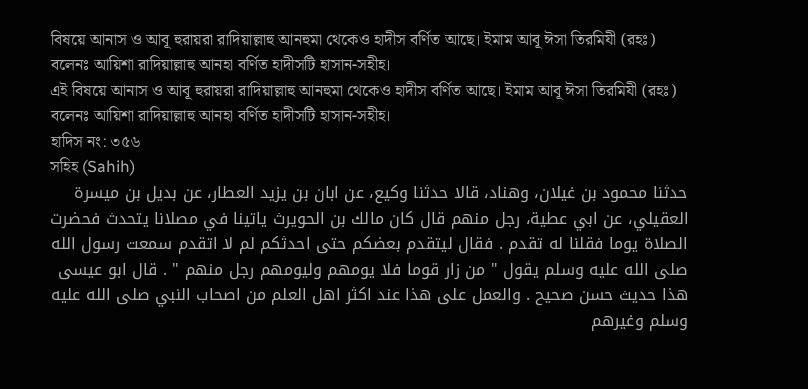বিষয়ে আনাস ও আবূ হুরায়রা রাদিয়াল্লাহু আনহুমা থেকেও হাদীস বর্ণিত আছে। ইমাম আবূ ঈসা তিরমিযী (রহঃ) বলেনঃ আয়িশা রাদিয়াল্লাহু আনহা বর্ণিত হাদীসটি হাসান-সহীহ।
এই বিষয়ে আনাস ও আবূ হুরায়রা রাদিয়াল্লাহু আনহুমা থেকেও হাদীস বর্ণিত আছে। ইমাম আবূ ঈসা তিরমিযী (রহঃ) বলেনঃ আয়িশা রাদিয়াল্লাহু আনহা বর্ণিত হাদীসটি হাসান-সহীহ।
হাদিস নং: ৩৫৬
সহিহ (Sahih)
حدثنا محمود بن غيلان، وهناد، قالا حدثنا وكيع، عن ابان بن يزيد العطار، عن بديل بن ميسرة العقيلي، عن ابي عطية، رجل منهم قال كان مالك بن الحويرث ياتينا في مصلانا يتحدث فحضرت الصلاة يوما فقلنا له تقدم . فقال ليتقدم بعضكم حتى احدثكم لم لا اتقدم سمعت رسول الله صلى الله عليه وسلم يقول " من زار قوما فلا يومهم وليومهم رجل منهم " . قال ابو عيسى هذا حديث حسن صحيح . والعمل على هذا عند اكثر اهل العلم من اصحاب النبي صلى الله عليه وسلم وغيرهم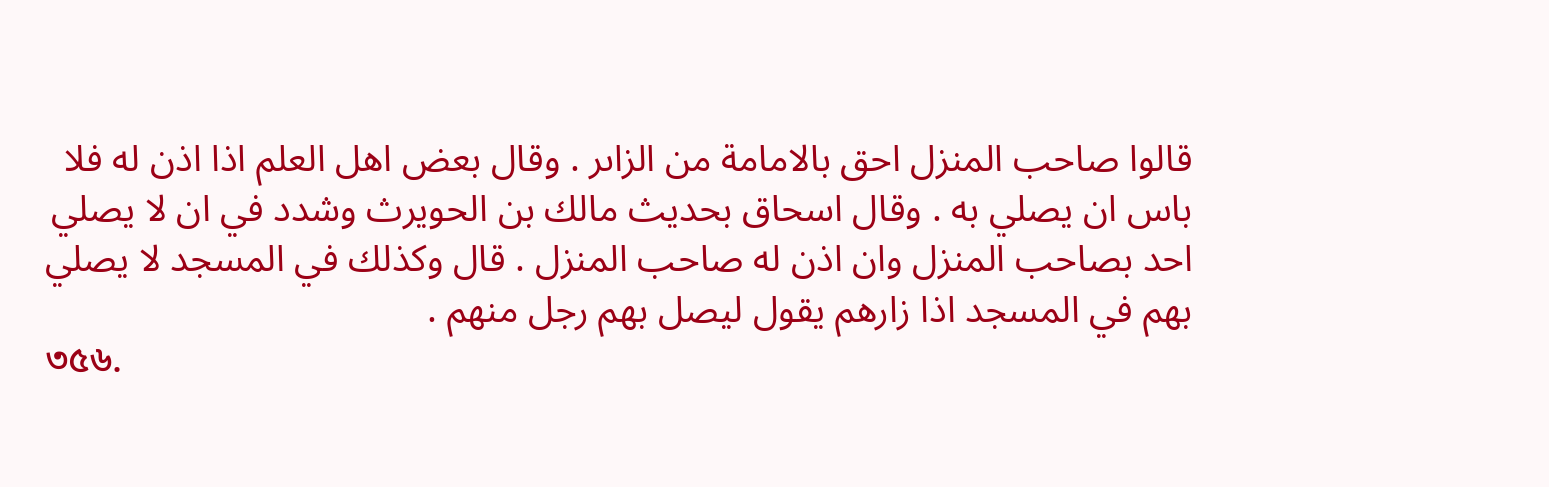قالوا صاحب المنزل احق بالامامة من الزاىر . وقال بعض اهل العلم اذا اذن له فلا باس ان يصلي به . وقال اسحاق بحديث مالك بن الحويرث وشدد في ان لا يصلي احد بصاحب المنزل وان اذن له صاحب المنزل . قال وكذلك في المسجد لا يصلي بهم في المسجد اذا زارهم يقول ليصل بهم رجل منهم .
৩৫৬.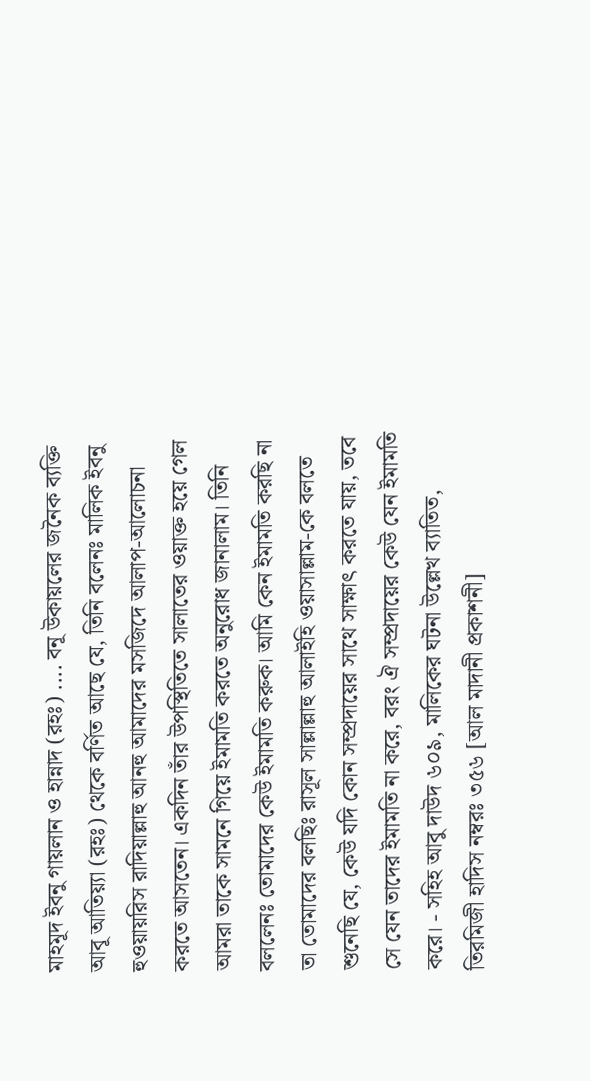মাহমূদ ইবনু গায়লান ও হান্নাদ (রহঃ) .... বনূ উকায়লের জনৈক ব্যক্তি আবূ আতিয়্যা (রহঃ) থেকে বর্ণিত আছে যে, তিনি বলেনঃ মালিক ইবনু হুওয়ায়রিস রাদিয়াল্লাহু আনহু আমাদের মসজিদে আলাপ-আলোচনা করতে আসতেন। একদিন তাঁর উপস্থিতিতে সালাতের ওয়াক্ত হয়ে গেল আমরা তাকে সামনে গিয়ে ইমামতি করতে অনুরোধ জানালাম। তিনি বললেনঃ তোমাদের কেউ ইমামতি করুক। আমি কেন ইমামতি করছি না তা তোমাদের বলছিঃ রাসূল সাল্লাল্লাহু আলাইহি ওয়াসাল্লাম-কে বলতে শুনেছি যে, কেউ যদি কোন সম্প্রদায়ের সাথে সাক্ষাৎ করতে যায়, তবে সে যেন তাদের ইমামতি না করে, বরং ঐ সম্প্রদায়ের কেউ যেন ইমামতি করে। - সহিহ আবু দাউদ ৬০৯, মালিকের ঘটনা উল্লেখ ব্যাতিত, তিরমিজী হাদিস নম্বরঃ ৩৫৬ [আল মাদানী প্রকাশনী]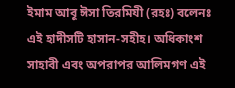ইমাম আবূ ঈসা তিরমিযী (রহঃ) বলেনঃ এই হাদীসটি হাসান-সহীহ। অধিকাংশ সাহাবী এবং অপরাপর আলিমগণ এই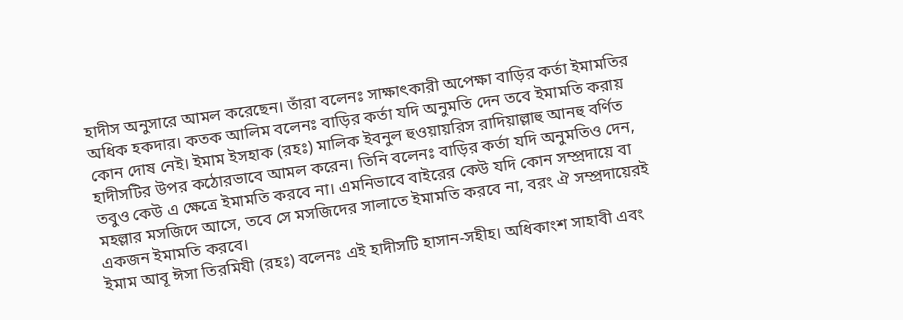হাদীস অনুসারে আমল করেছেন। তাঁরা বলেনঃ সাক্ষাৎকারী অপেক্ষা বাড়ির কর্তা ইমামতির অধিক হকদার। কতক আলিম বলেনঃ বাড়ির কর্তা যদি অনুমতি দেন তবে ইমামতি করায় কোন দোষ নেই। ইমাম ইসহাক (রহঃ) মালিক ইবনুল হুওয়ায়রিস রাদিয়াল্লাহু আনহু বর্ণিত হাদীসটির উপর কঠোরভাবে আমল করেন। তিনি বলেনঃ বাড়ির কর্তা যদি অনুমতিও দেন, তবুও কেউ এ ক্ষেত্রে ইমামতি করবে না। এমনিভাবে বাইরের কেউ যদি কোন সম্প্রদায়ে বা মহল্লার মসজিদে আসে, তবে সে মসজিদের সালাতে ইমামতি করবে না, বরং ঐ সম্প্রদায়েরই একজন ইমামতি করবে।
ইমাম আবূ ঈসা তিরমিযী (রহঃ) বলেনঃ এই হাদীসটি হাসান-সহীহ। অধিকাংশ সাহাবী এবং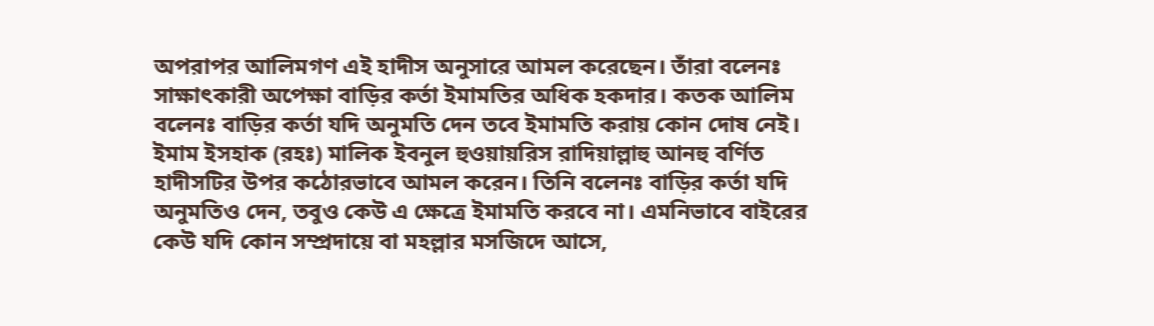অপরাপর আলিমগণ এই হাদীস অনুসারে আমল করেছেন। তাঁরা বলেনঃ সাক্ষাৎকারী অপেক্ষা বাড়ির কর্তা ইমামতির অধিক হকদার। কতক আলিম বলেনঃ বাড়ির কর্তা যদি অনুমতি দেন তবে ইমামতি করায় কোন দোষ নেই। ইমাম ইসহাক (রহঃ) মালিক ইবনুল হুওয়ায়রিস রাদিয়াল্লাহু আনহু বর্ণিত হাদীসটির উপর কঠোরভাবে আমল করেন। তিনি বলেনঃ বাড়ির কর্তা যদি অনুমতিও দেন, তবুও কেউ এ ক্ষেত্রে ইমামতি করবে না। এমনিভাবে বাইরের কেউ যদি কোন সম্প্রদায়ে বা মহল্লার মসজিদে আসে,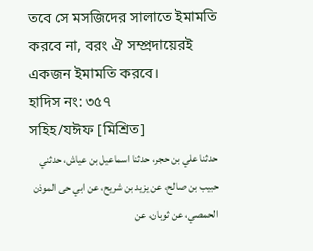তবে সে মসজিদের সালাতে ইমামতি করবে না, বরং ঐ সম্প্রদায়েরই একজন ইমামতি করবে।
হাদিস নং: ৩৫৭
সহিহ/যঈফ [মিশ্রিত]
حدثنا علي بن حجر، حدثنا اسماعيل بن عياش، حدثني حبيب بن صالح، عن يزيد بن شريح، عن ابي حى الموذن الحمصي، عن ثوبان، عن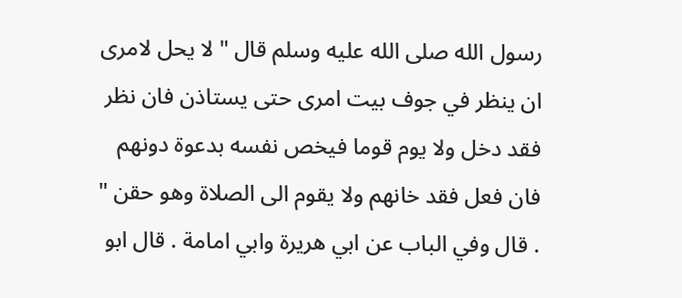رسول الله صلى الله عليه وسلم قال " لا يحل لامرى ان ينظر في جوف بيت امرى حتى يستاذن فان نظر فقد دخل ولا يوم قوما فيخص نفسه بدعوة دونهم فان فعل فقد خانهم ولا يقوم الى الصلاة وهو حقن " . قال وفي الباب عن ابي هريرة وابي امامة . قال ابو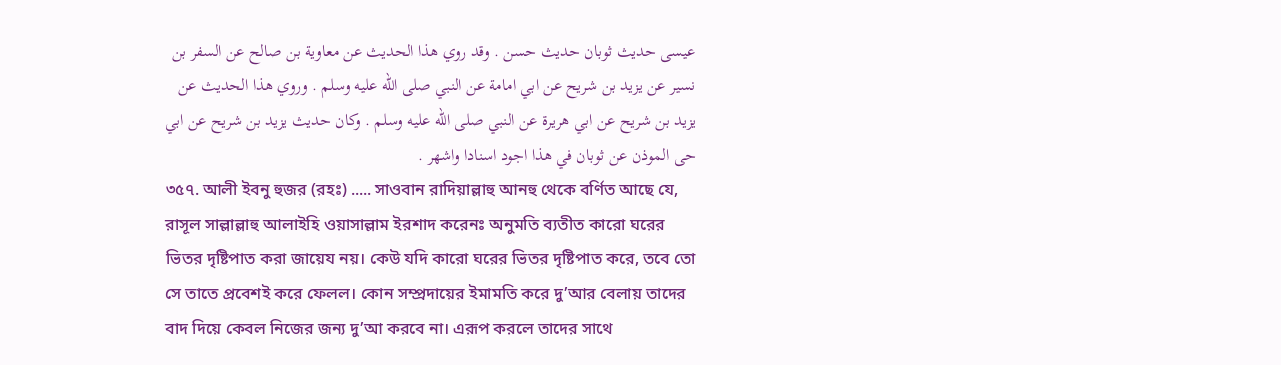عيسى حديث ثوبان حديث حسن . وقد روي هذا الحديث عن معاوية بن صالح عن السفر بن نسير عن يزيد بن شريح عن ابي امامة عن النبي صلى الله عليه وسلم . وروي هذا الحديث عن يزيد بن شريح عن ابي هريرة عن النبي صلى الله عليه وسلم . وكان حديث يزيد بن شريح عن ابي حى الموذن عن ثوبان في هذا اجود اسنادا واشهر .
৩৫৭. আলী ইবনু হুজর (রহঃ) ..... সাওবান রাদিয়াল্লাহু আনহু থেকে বর্ণিত আছে যে, রাসূল সাল্লাল্লাহু আলাইহি ওয়াসাল্লাম ইরশাদ করেনঃ অনুমতি ব্যতীত কারো ঘরের ভিতর দৃষ্টিপাত করা জায়েয নয়। কেউ যদি কারো ঘরের ভিতর দৃষ্টিপাত করে, তবে তো সে তাতে প্রবেশই করে ফেলল। কোন সম্প্রদায়ের ইমামতি করে দু’আর বেলায় তাদের বাদ দিয়ে কেবল নিজের জন্য দু’আ করবে না। এরূপ করলে তাদের সাথে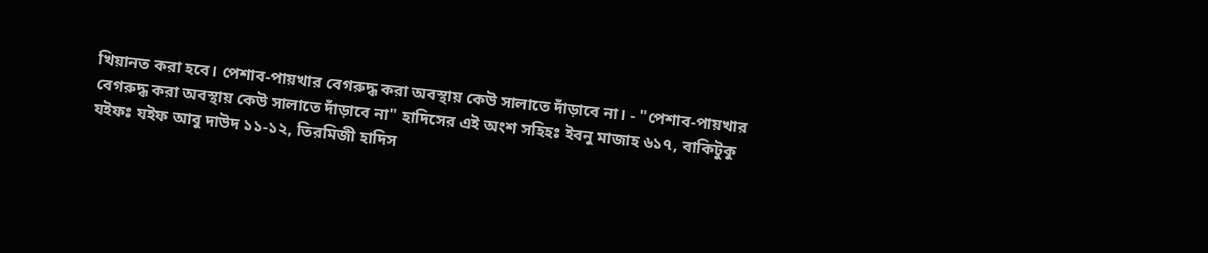খিয়ানত করা হবে। পেশাব-পায়খার বেগরুদ্ধ করা অবস্থায় কেউ সালাতে দাঁড়াবে না। - "পেশাব-পায়খার বেগরুদ্ধ করা অবস্থায় কেউ সালাতে দাঁড়াবে না" হাদিসের এই অংশ সহিহঃ ইবনু মাজাহ ৬১৭, বাকিটুকু যইফঃ যইফ আবু দাউদ ১১-১২, তিরমিজী হাদিস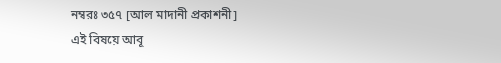নম্বরঃ ৩৫৭ [আল মাদানী প্রকাশনী]
এই বিষয়ে আবূ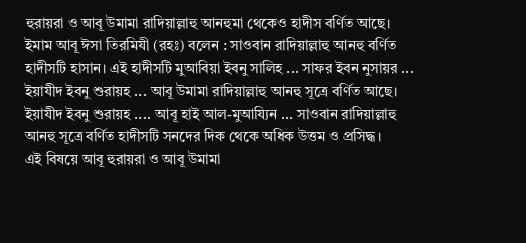হুরায়রা ও আবূ উমামা রাদিয়াল্লাহু আনহুমা থেকেও হাদীস বর্ণিত আছে। ইমাম আবূ ঈসা তিরমিযী (রহঃ) বলেন : সাওবান রাদিয়াল্লাহু আনহু বর্ণিত হাদীসটি হাসান। এই হাদীসটি মুআবিয়া ইবনু সালিহ ... সাফর ইবন নুসায়র ... ইয়াযীদ ইবনু শুরায়হ ... আবূ উমামা রাদিয়াল্লাহু আনহু সূত্রে বর্ণিত আছে। ইয়াযীদ ইবনু শুরায়হ .... আবূ হাই আল-মুআয্যিন ... সাওবান রাদিয়াল্লাহু আনহু সূত্রে বর্ণিত হাদীসটি সনদের দিক থেকে অধিক উত্তম ও প্রসিদ্ধ।
এই বিষয়ে আবূ হুরায়রা ও আবূ উমামা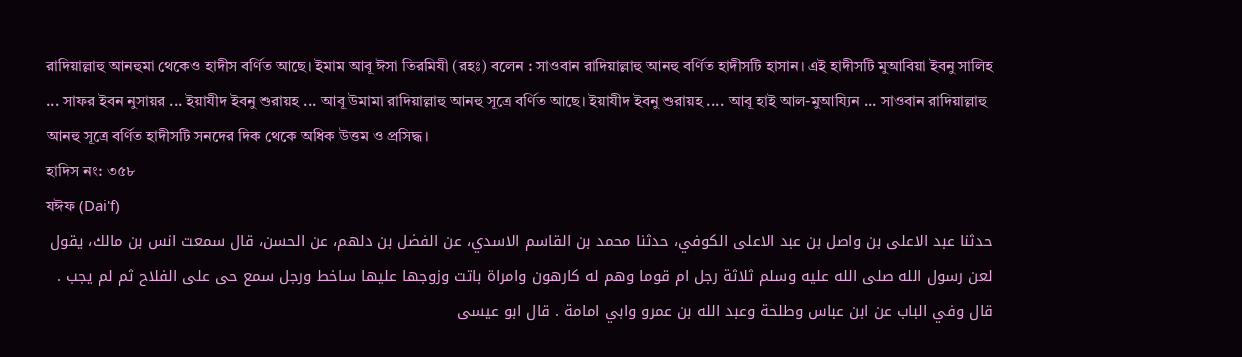রাদিয়াল্লাহু আনহুমা থেকেও হাদীস বর্ণিত আছে। ইমাম আবূ ঈসা তিরমিযী (রহঃ) বলেন : সাওবান রাদিয়াল্লাহু আনহু বর্ণিত হাদীসটি হাসান। এই হাদীসটি মুআবিয়া ইবনু সালিহ ... সাফর ইবন নুসায়র ... ইয়াযীদ ইবনু শুরায়হ ... আবূ উমামা রাদিয়াল্লাহু আনহু সূত্রে বর্ণিত আছে। ইয়াযীদ ইবনু শুরায়হ .... আবূ হাই আল-মুআয্যিন ... সাওবান রাদিয়াল্লাহু আনহু সূত্রে বর্ণিত হাদীসটি সনদের দিক থেকে অধিক উত্তম ও প্রসিদ্ধ।
হাদিস নং: ৩৫৮
যঈফ (Dai'f)
حدثنا عبد الاعلى بن واصل بن عبد الاعلى الكوفي، حدثنا محمد بن القاسم الاسدي، عن الفضل بن دلهم، عن الحسن، قال سمعت انس بن مالك، يقول لعن رسول الله صلى الله عليه وسلم ثلاثة رجل ام قوما وهم له كارهون وامراة باتت وزوجها عليها ساخط ورجل سمع حى على الفلاح ثم لم يجب . قال وفي الباب عن ابن عباس وطلحة وعبد الله بن عمرو وابي امامة . قال ابو عيسى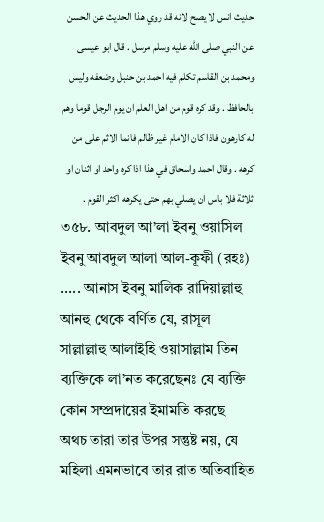حديث انس لا يصح لانه قد روي هذا الحديث عن الحسن عن النبي صلى الله عليه وسلم مرسل . قال ابو عيسى ومحمد بن القاسم تكلم فيه احمد بن حنبل وضعفه وليس بالحافظ . وقد كره قوم من اهل العلم ان يوم الرجل قوما وهم له كارهون فاذا كان الامام غير ظالم فانما الاثم على من كرهه . وقال احمد واسحاق في هذا اذا كره واحد او اثنان او ثلاثة فلا باس ان يصلي بهم حتى يكرهه اكثر القوم .
৩৫৮. আবদুল আ’লা ইবনু ওয়াসিল ইবনু আবদুল আলা আল-কূফী (রহঃ) ..... আনাস ইবনু মালিক রাদিয়াল্লাহু আনহু থেকে বর্ণিত যে, রাসূল সাল্লাল্লাহু আলাইহি ওয়াসাল্লাম তিন ব্যক্তিকে লা’নত করেছেনঃ যে ব্যক্তি কোন সম্প্রদায়ের ইমামতি করছে অথচ তারা তার উপর সন্তুষ্ট নয়, যে মহিলা এমনভাবে তার রাত অতিবাহিত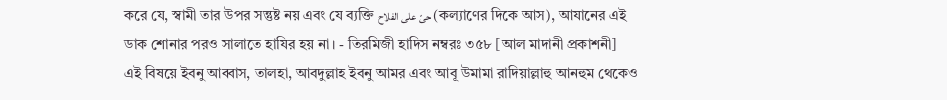করে যে, স্বামী তার উপর সন্তুষ্ট নয় এবং যে ব্যক্তি حىّ على الفلاح (কল্যাণের দিকে আস), আযানের এই ডাক শোনার পরও সালাতে হাযির হয় না। - তিরমিজী হাদিস নম্বরঃ ৩৫৮ [আল মাদানী প্রকাশনী]
এই বিষয়ে ইবনু আব্বাস, তালহা, আবদুল্লাহ ইবনু আমর এবং আবূ উমামা রাদিয়াল্লাহু আনহুম থেকেও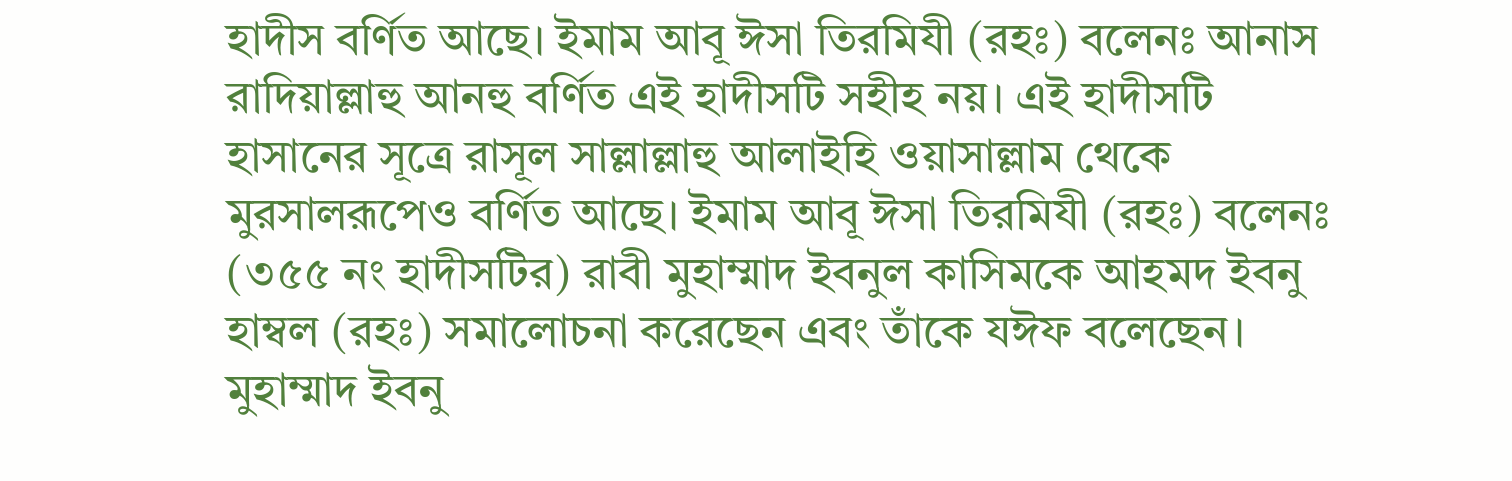হাদীস বর্ণিত আছে। ইমাম আবূ ঈসা তিরমিযী (রহঃ) বলেনঃ আনাস রাদিয়াল্লাহু আনহু বর্ণিত এই হাদীসটি সহীহ নয়। এই হাদীসটি হাসানের সূত্রে রাসূল সাল্লাল্লাহু আলাইহি ওয়াসাল্লাম থেকে মুরসালরূপেও বর্ণিত আছে। ইমাম আবূ ঈসা তিরমিযী (রহঃ) বলেনঃ (৩৫৫ নং হাদীসটির) রাবী মুহাম্মাদ ইবনুল কাসিমকে আহমদ ইবনু হাম্বল (রহঃ) সমালোচনা করেছেন এবং তাঁকে যঈফ বলেছেন। মুহাম্মাদ ইবনু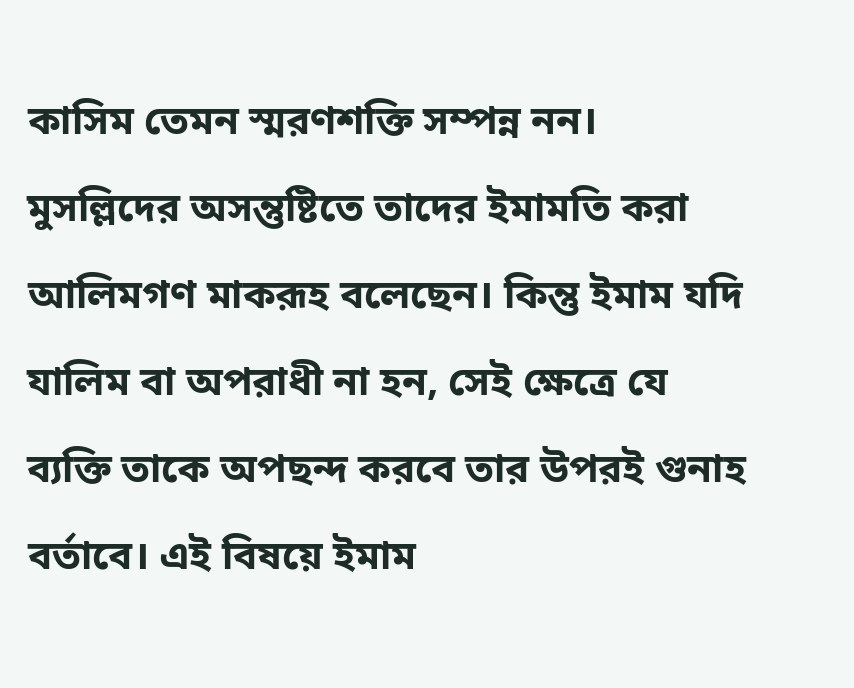কাসিম তেমন স্মরণশক্তি সম্পন্ন নন। মুসল্লিদের অসন্তুষ্টিতে তাদের ইমামতি করা আলিমগণ মাকরূহ বলেছেন। কিন্তু ইমাম যদি যালিম বা অপরাধী না হন, সেই ক্ষেত্রে যে ব্যক্তি তাকে অপছন্দ করবে তার উপরই গুনাহ বর্তাবে। এই বিষয়ে ইমাম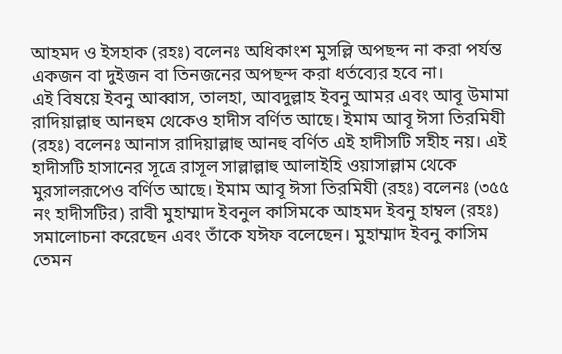আহমদ ও ইসহাক (রহঃ) বলেনঃ অধিকাংশ মুসল্লি অপছন্দ না করা পর্যন্ত একজন বা দুইজন বা তিনজনের অপছন্দ করা ধর্তব্যের হবে না।
এই বিষয়ে ইবনু আব্বাস, তালহা, আবদুল্লাহ ইবনু আমর এবং আবূ উমামা রাদিয়াল্লাহু আনহুম থেকেও হাদীস বর্ণিত আছে। ইমাম আবূ ঈসা তিরমিযী (রহঃ) বলেনঃ আনাস রাদিয়াল্লাহু আনহু বর্ণিত এই হাদীসটি সহীহ নয়। এই হাদীসটি হাসানের সূত্রে রাসূল সাল্লাল্লাহু আলাইহি ওয়াসাল্লাম থেকে মুরসালরূপেও বর্ণিত আছে। ইমাম আবূ ঈসা তিরমিযী (রহঃ) বলেনঃ (৩৫৫ নং হাদীসটির) রাবী মুহাম্মাদ ইবনুল কাসিমকে আহমদ ইবনু হাম্বল (রহঃ) সমালোচনা করেছেন এবং তাঁকে যঈফ বলেছেন। মুহাম্মাদ ইবনু কাসিম তেমন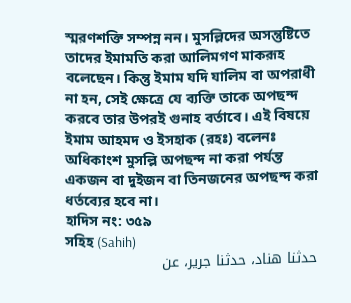স্মরণশক্তি সম্পন্ন নন। মুসল্লিদের অসন্তুষ্টিতে তাদের ইমামতি করা আলিমগণ মাকরূহ বলেছেন। কিন্তু ইমাম যদি যালিম বা অপরাধী না হন, সেই ক্ষেত্রে যে ব্যক্তি তাকে অপছন্দ করবে তার উপরই গুনাহ বর্তাবে। এই বিষয়ে ইমাম আহমদ ও ইসহাক (রহঃ) বলেনঃ অধিকাংশ মুসল্লি অপছন্দ না করা পর্যন্ত একজন বা দুইজন বা তিনজনের অপছন্দ করা ধর্তব্যের হবে না।
হাদিস নং: ৩৫৯
সহিহ (Sahih)
حدثنا هناد، حدثنا جرير، عن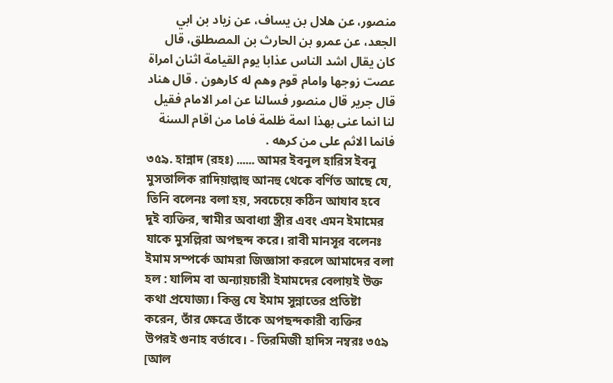منصور، عن هلال بن يساف، عن زياد بن ابي الجعد، عن عمرو بن الحارث بن المصطلق، قال كان يقال اشد الناس عذابا يوم القيامة اثنان امراة عصت زوجها وامام قوم وهم له كارهون . قال هناد قال جرير قال منصور فسالنا عن امر الامام فقيل لنا انما عنى بهذا اىمة ظلمة فاما من اقام السنة فانما الاثم على من كرهه .
৩৫৯. হান্নাদ (রহঃ) ...... আমর ইবনুল হারিস ইবনু মুসতালিক রাদিয়াল্লাহু আনহু থেকে বর্ণিত আছে যে, তিনি বলেনঃ বলা হয়, সবচেয়ে কঠিন আযাব হবে দুই ব্যক্তির, স্বামীর অবাধ্যা স্ত্রীর এবং এমন ইমামের যাকে মুসল্লিরা অপছন্দ করে। রাবী মানসূর বলেনঃ ইমাম সম্পর্কে আমরা জিজ্ঞাসা করলে আমাদের বলা হল : যালিম বা অন্যায়চারী ইমামদের বেলায়ই উক্ত কথা প্রযোজ্য। কিন্তু যে ইমাম সুন্নাতের প্রতিষ্টা করেন, তাঁর ক্ষেত্রে তাঁকে অপছন্দকারী ব্যক্তির উপরই গুনাহ বর্তাবে। - তিরমিজী হাদিস নম্বরঃ ৩৫৯ [আল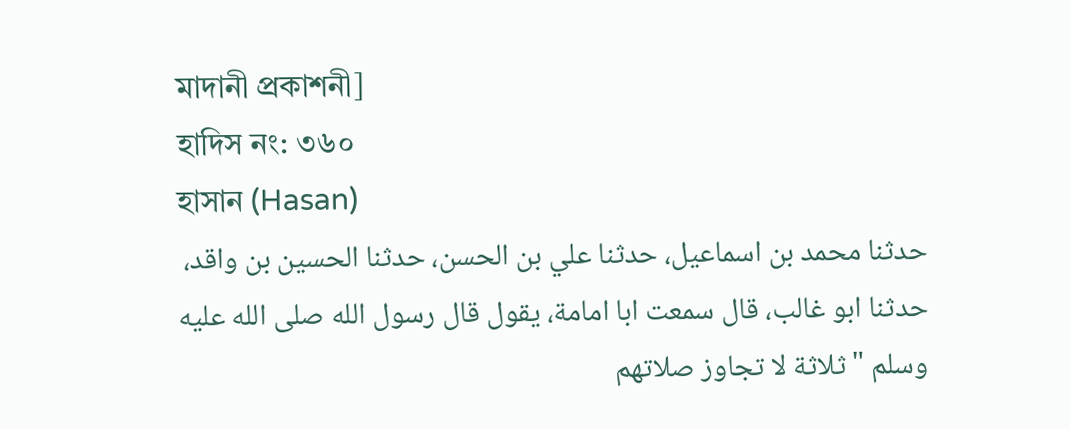মাদানী প্রকাশনী]
হাদিস নং: ৩৬০
হাসান (Hasan)
حدثنا محمد بن اسماعيل، حدثنا علي بن الحسن، حدثنا الحسين بن واقد، حدثنا ابو غالب، قال سمعت ابا امامة، يقول قال رسول الله صلى الله عليه وسلم " ثلاثة لا تجاوز صلاتهم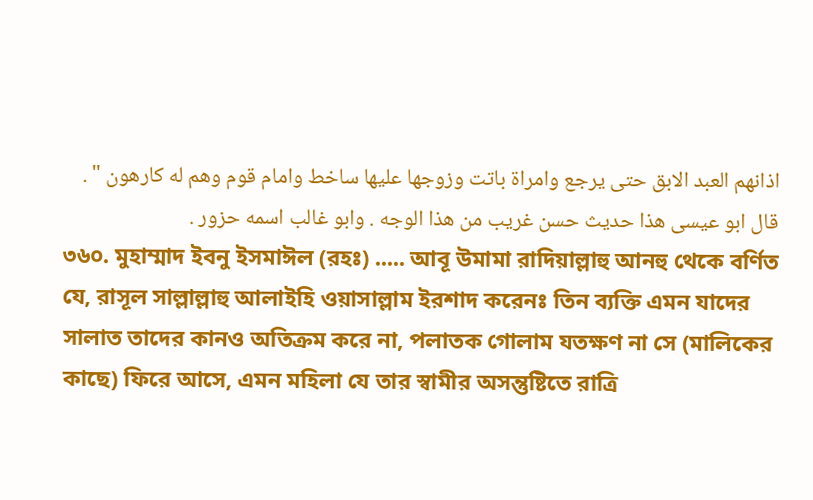اذانهم العبد الابق حتى يرجع وامراة باتت وزوجها عليها ساخط وامام قوم وهم له كارهون " . قال ابو عيسى هذا حديث حسن غريب من هذا الوجه . وابو غالب اسمه حزور .
৩৬০. মুহাম্মাদ ইবনু ইসমাঈল (রহঃ) ..... আবূ উমামা রাদিয়াল্লাহু আনহু থেকে বর্ণিত যে, রাসূল সাল্লাল্লাহু আলাইহি ওয়াসাল্লাম ইরশাদ করেনঃ তিন ব্যক্তি এমন যাদের সালাত তাদের কানও অতিক্রম করে না, পলাতক গোলাম যতক্ষণ না সে (মালিকের কাছে) ফিরে আসে, এমন মহিলা যে তার স্বামীর অসন্তুষ্টিতে রাত্রি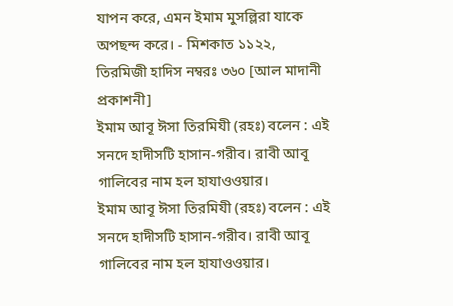যাপন করে, এমন ইমাম মুসল্লিরা যাকে অপছন্দ করে। - মিশকাত ১১২২, তিরমিজী হাদিস নম্বরঃ ৩৬০ [আল মাদানী প্রকাশনী]
ইমাম আবূ ঈসা তিরমিযী (রহঃ) বলেন : এই সনদে হাদীসটি হাসান-গরীব। রাবী আবূ গালিবের নাম হল হাযাওওয়ার।
ইমাম আবূ ঈসা তিরমিযী (রহঃ) বলেন : এই সনদে হাদীসটি হাসান-গরীব। রাবী আবূ গালিবের নাম হল হাযাওওয়ার।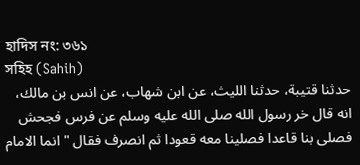হাদিস নং: ৩৬১
সহিহ (Sahih)
حدثنا قتيبة، حدثنا الليث، عن ابن شهاب، عن انس بن مالك، انه قال خر رسول الله صلى الله عليه وسلم عن فرس فجحش فصلى بنا قاعدا فصلينا معه قعودا ثم انصرف فقال " انما الامام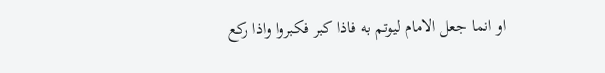او انما جعل الامام ليوتم به فاذا كبر فكبروا واذا ركع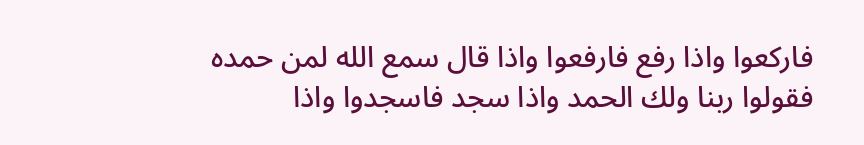فاركعوا واذا رفع فارفعوا واذا قال سمع الله لمن حمده فقولوا ربنا ولك الحمد واذا سجد فاسجدوا واذا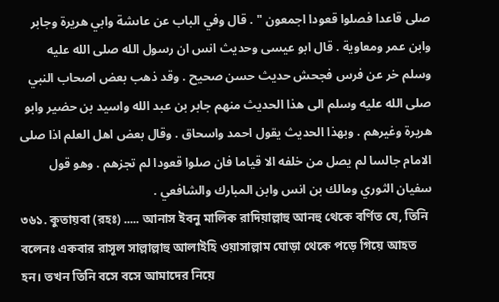صلى قاعدا فصلوا قعودا اجمعون " . قال وفي الباب عن عاىشة وابي هريرة وجابر وابن عمر ومعاوية . قال ابو عيسى وحديث انس ان رسول الله صلى الله عليه وسلم خر عن فرس فجحش حديث حسن صحيح . وقد ذهب بعض اصحاب النبي صلى الله عليه وسلم الى هذا الحديث منهم جابر بن عبد الله واسيد بن حضير وابو هريرة وغيرهم . وبهذا الحديث يقول احمد واسحاق . وقال بعض اهل العلم اذا صلى الامام جالسا لم يصل من خلفه الا قياما فان صلوا قعودا لم تجزهم . وهو قول سفيان الثوري ومالك بن انس وابن المبارك والشافعي .
৩৬১. কুতায়বা (রহঃ) ..... আনাস ইবনু মালিক রাদিয়াল্লাহু আনহু থেকে বর্ণিত যে, তিনি বলেনঃ একবার রাসূল সাল্লাল্লাহু আলাইহি ওয়াসাল্লাম ঘোড়া থেকে পড়ে গিয়ে আহত হন। তখন তিনি বসে বসে আমাদের নিয়ে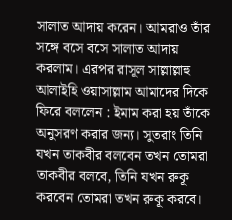সালাত আদায় করেন। আমরাও তাঁর সঙ্গে বসে বসে সালাত আদায় করলাম। এরপর রাসূল সাল্লাল্লাহু আলাইহি ওয়াসাল্লাম আমাদের দিকে ফিরে বললেন : ইমাম করা হয় তাঁকে অনুসরণ করার জন্য। সুতরাং তিনি যখন তাকবীর বলবেন তখন তোমরা তাকবীর বলবে, তিনি যখন রুকূ করবেন তোমরা তখন রুকূ করবে।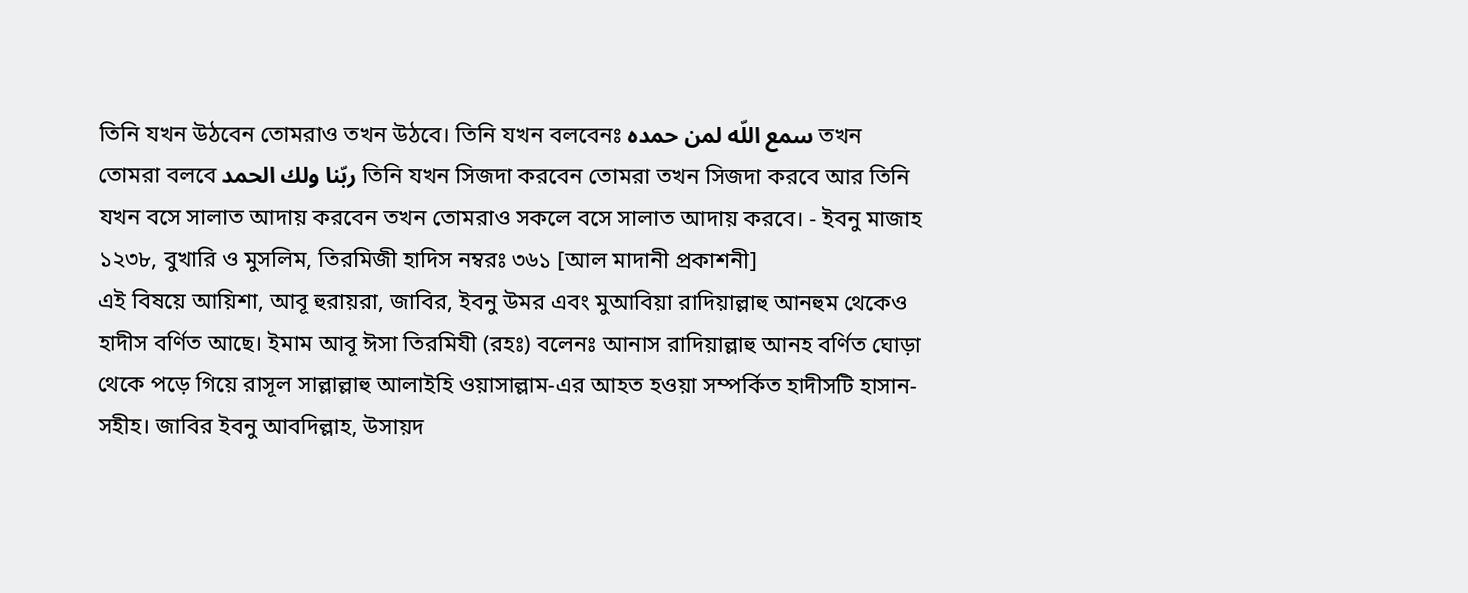তিনি যখন উঠবেন তোমরাও তখন উঠবে। তিনি যখন বলবেনঃ سمع اللّه لمن حمده তখন তোমরা বলবে ربّنا ولك الحمد তিনি যখন সিজদা করবেন তোমরা তখন সিজদা করবে আর তিনি যখন বসে সালাত আদায় করবেন তখন তোমরাও সকলে বসে সালাত আদায় করবে। - ইবনু মাজাহ ১২৩৮, বুখারি ও মুসলিম, তিরমিজী হাদিস নম্বরঃ ৩৬১ [আল মাদানী প্রকাশনী]
এই বিষয়ে আয়িশা, আবূ হুরায়রা, জাবির, ইবনু উমর এবং মুআবিয়া রাদিয়াল্লাহু আনহুম থেকেও হাদীস বর্ণিত আছে। ইমাম আবূ ঈসা তিরমিযী (রহঃ) বলেনঃ আনাস রাদিয়াল্লাহু আনহ বর্ণিত ঘোড়া থেকে পড়ে গিয়ে রাসূল সাল্লাল্লাহু আলাইহি ওয়াসাল্লাম-এর আহত হওয়া সম্পর্কিত হাদীসটি হাসান-সহীহ। জাবির ইবনু আবদিল্লাহ, উসায়দ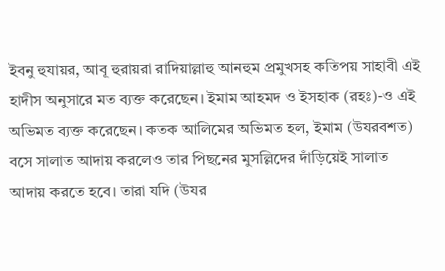ইবনু হুযায়র, আবূ হুরায়রা রাদিয়াল্লাহু আনহুম প্রমুখসহ কতিপয় সাহাবী এই হাদীস অনুসারে মত ব্যক্ত করেছেন। ইমাম আহমদ ও ইসহাক (রহঃ)-ও এই অভিমত ব্যক্ত করেছেন। কতক আলিমের অভিমত হল, ইমাম (উযরবশত) বসে সালাত আদায় করলেও তার পিছনের মুসল্লিদের দাঁড়িয়েই সালাত আদায় করতে হবে। তারা যদি (উযর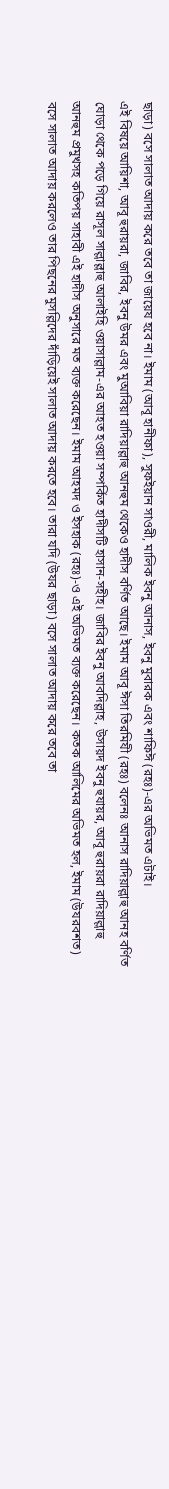ছাড়া) বসে সালাত আদায় করে তবে তা জায়েয হবে না। ইমাম (আবূ হানীফা), সুফইয়ান সাওরী, মালিক ইবনু আনাস, ইবনু মুবারক এবং শাফিঈ (রহঃ)-এর অভিমত এটাই।
এই বিষয়ে আয়িশা, আবূ হুরায়রা, জাবির, ইবনু উমর এবং মুআবিয়া রাদিয়াল্লাহু আনহুম থেকেও হাদীস বর্ণিত আছে। ইমাম আবূ ঈসা তিরমিযী (রহঃ) বলেনঃ আনাস রাদিয়াল্লাহু আনহ বর্ণিত ঘোড়া থেকে পড়ে গিয়ে রাসূল সাল্লাল্লাহু আলাইহি ওয়াসাল্লাম-এর আহত হওয়া সম্পর্কিত হাদীসটি হাসান-সহীহ। জাবির ইবনু আবদিল্লাহ, উসায়দ ইবনু হুযায়র, আবূ হুরায়রা রাদিয়াল্লাহু আনহুম প্রমুখসহ কতিপয় সাহাবী এই হাদীস অনুসারে মত ব্যক্ত করেছেন। ইমাম আহমদ ও ইসহাক (রহঃ)-ও এই অভিমত ব্যক্ত করেছেন। কতক আলিমের অভিমত হল, ইমাম (উযরবশত) বসে সালাত আদায় করলেও তার পিছনের মুসল্লিদের দাঁড়িয়েই সালাত আদায় করতে হবে। তারা যদি (উযর ছাড়া) বসে সালাত আদায় করে তবে তা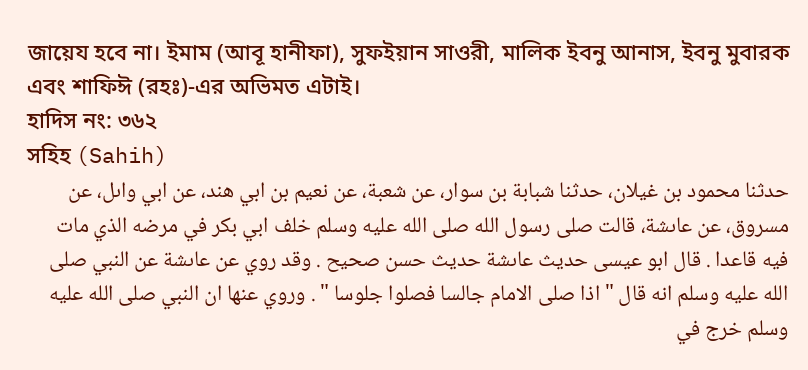জায়েয হবে না। ইমাম (আবূ হানীফা), সুফইয়ান সাওরী, মালিক ইবনু আনাস, ইবনু মুবারক এবং শাফিঈ (রহঃ)-এর অভিমত এটাই।
হাদিস নং: ৩৬২
সহিহ (Sahih)
حدثنا محمود بن غيلان، حدثنا شبابة بن سوار، عن شعبة، عن نعيم بن ابي هند، عن ابي واىل، عن مسروق، عن عاىشة، قالت صلى رسول الله صلى الله عليه وسلم خلف ابي بكر في مرضه الذي مات فيه قاعدا . قال ابو عيسى حديث عاىشة حديث حسن صحيح . وقد روي عن عاىشة عن النبي صلى الله عليه وسلم انه قال " اذا صلى الامام جالسا فصلوا جلوسا " . وروي عنها ان النبي صلى الله عليه وسلم خرج في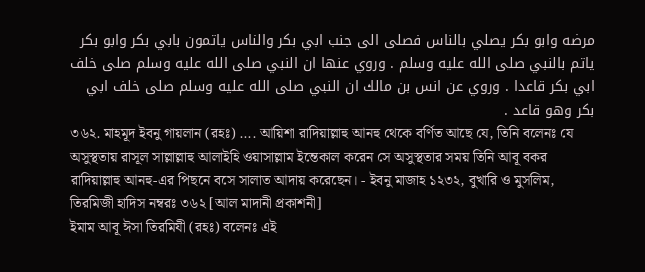مرضه وابو بكر يصلي بالناس فصلى الى جنب ابي بكر والناس ياتمون بابي بكر وابو بكر ياتم بالنبي صلى الله عليه وسلم . وروي عنها ان النبي صلى الله عليه وسلم صلى خلف ابي بكر قاعدا . وروي عن انس بن مالك ان النبي صلى الله عليه وسلم صلى خلف ابي بكر وهو قاعد .
৩৬২. মাহমূদ ইবনু গায়লান (রহঃ) .... আয়িশা রাদিয়াল্লাহু আনহু থেকে বর্ণিত আছে যে, তিনি বলেনঃ যে অসুস্থতায় রাসূল সাল্লাল্লাহু আলাইহি ওয়াসাল্লাম ইন্তেকাল করেন সে অসুস্থতার সময় তিনি আবূ বকর রাদিয়াল্লাহু আনহু-এর পিছনে বসে সালাত আদায় করেছেন। - ইবনু মাজাহ ১২৩২, বুখারি ও মুসলিম, তিরমিজী হাদিস নম্বরঃ ৩৬২ [আল মাদানী প্রকাশনী]
ইমাম আবূ ঈসা তিরমিযী (রহঃ) বলেনঃ এই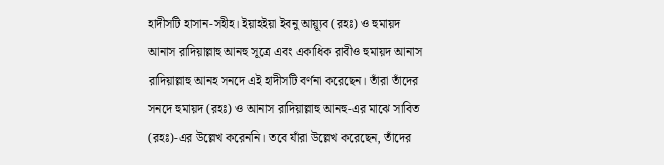হাদীসটি হাসান-সহীহ। ইয়াহইয়া ইবনু আয়্যূব (রহঃ) ও হুমায়দ আনাস রাদিয়াল্লাহু আনহু সূত্রে এবং একাধিক রাবীও হুমায়দ আনাস রাদিয়াল্লাহু আনহ সনদে এই হাদীসটি বর্ণনা করেছেন। তাঁরা তাঁদের সনদে হুমায়দ (রহঃ) ও আনাস রাদিয়াল্লাহু আনহু-এর মাঝে সাবিত (রহঃ)-এর উল্লেখ করেননি। তবে যাঁরা উল্লেখ করেছেন, তাঁদের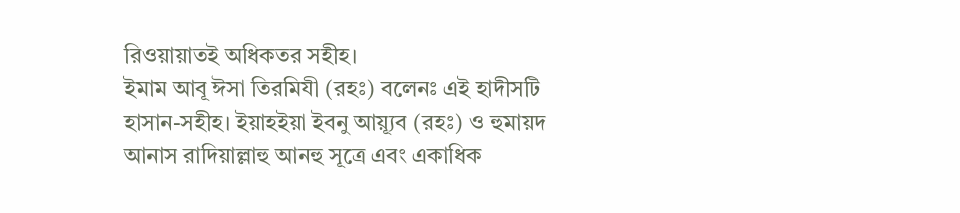রিওয়ায়াতই অধিকতর সহীহ।
ইমাম আবূ ঈসা তিরমিযী (রহঃ) বলেনঃ এই হাদীসটি হাসান-সহীহ। ইয়াহইয়া ইবনু আয়্যূব (রহঃ) ও হুমায়দ আনাস রাদিয়াল্লাহু আনহু সূত্রে এবং একাধিক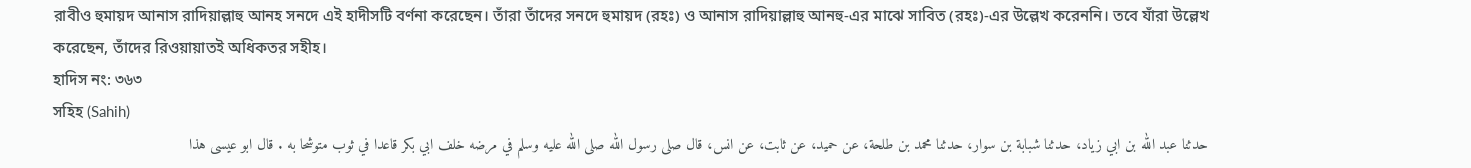রাবীও হুমায়দ আনাস রাদিয়াল্লাহু আনহ সনদে এই হাদীসটি বর্ণনা করেছেন। তাঁরা তাঁদের সনদে হুমায়দ (রহঃ) ও আনাস রাদিয়াল্লাহু আনহু-এর মাঝে সাবিত (রহঃ)-এর উল্লেখ করেননি। তবে যাঁরা উল্লেখ করেছেন, তাঁদের রিওয়ায়াতই অধিকতর সহীহ।
হাদিস নং: ৩৬৩
সহিহ (Sahih)
حدثنا عبد الله بن ابي زياد، حدثنا شبابة بن سوار، حدثنا محمد بن طلحة، عن حميد، عن ثابت، عن انس، قال صلى رسول الله صلى الله عليه وسلم في مرضه خلف ابي بكر قاعدا في ثوب متوشحا به . قال ابو عيسى هذا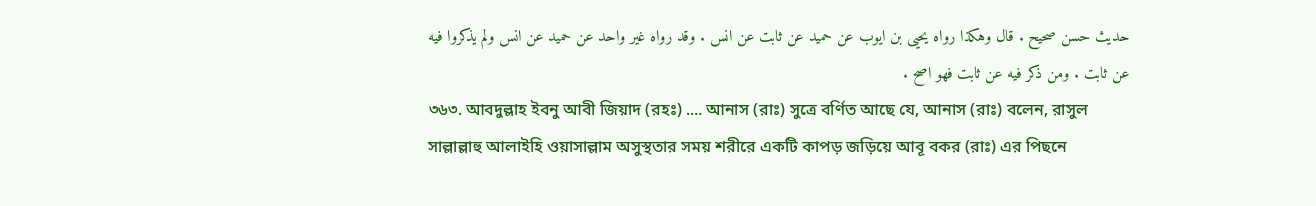حديث حسن صحيح . قال وهكذا رواه يحيى بن ايوب عن حميد عن ثابت عن انس . وقد رواه غير واحد عن حميد عن انس ولم يذكروا فيه عن ثابت . ومن ذكر فيه عن ثابت فهو اصح .
৩৬৩. আবদুল্লাহ ইবনু আবী জিয়াদ (রহঃ) .... আনাস (রাঃ) সুত্রে বর্ণিত আছে যে, আনাস (রাঃ) বলেন, রাসুল সাল্লাল্লাহু আলাইহি ওয়াসাল্লাম অসুস্থতার সময় শরীরে একটি কাপড় জড়িয়ে আবূ বকর (রাঃ) এর পিছনে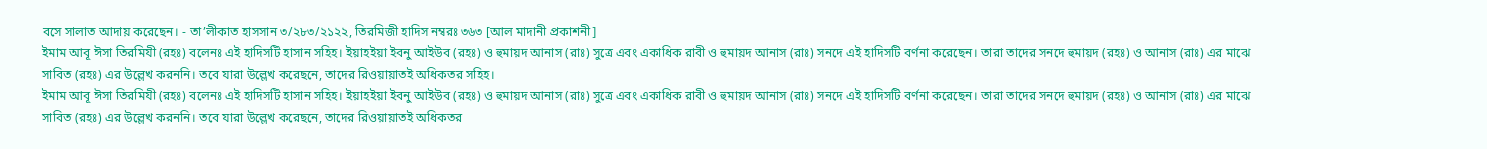বসে সালাত আদায় করেছেন। - তা’লীকাত হাসসান ৩/২৮৩/২১২২, তিরমিজী হাদিস নম্বরঃ ৩৬৩ [আল মাদানী প্রকাশনী]
ইমাম আবূ ঈসা তিরমিযী (রহঃ) বলেনঃ এই হাদিসটি হাসান সহিহ। ইয়াহইয়া ইবনু আইউব (রহঃ) ও হুমায়দ আনাস (রাঃ) সুত্রে এবং একাধিক রাবী ও হুমায়দ আনাস (রাঃ) সনদে এই হাদিসটি বর্ণনা করেছেন। তারা তাদের সনদে হুমায়দ (রহঃ) ও আনাস (রাঃ) এর মাঝে সাবিত (রহঃ) এর উল্লেখ করননি। তবে যারা উল্লেখ করেছনে, তাদের রিওয়ায়াতই অধিকতর সহিহ।
ইমাম আবূ ঈসা তিরমিযী (রহঃ) বলেনঃ এই হাদিসটি হাসান সহিহ। ইয়াহইয়া ইবনু আইউব (রহঃ) ও হুমায়দ আনাস (রাঃ) সুত্রে এবং একাধিক রাবী ও হুমায়দ আনাস (রাঃ) সনদে এই হাদিসটি বর্ণনা করেছেন। তারা তাদের সনদে হুমায়দ (রহঃ) ও আনাস (রাঃ) এর মাঝে সাবিত (রহঃ) এর উল্লেখ করননি। তবে যারা উল্লেখ করেছনে, তাদের রিওয়ায়াতই অধিকতর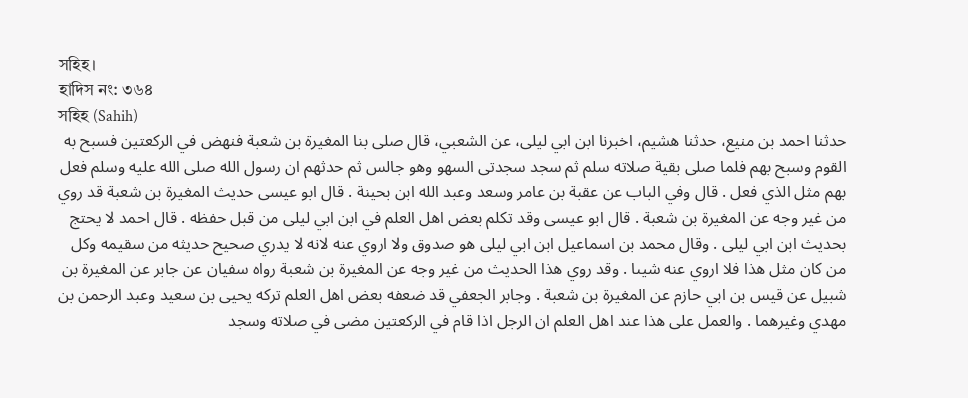সহিহ।
হাদিস নং: ৩৬৪
সহিহ (Sahih)
حدثنا احمد بن منيع، حدثنا هشيم، اخبرنا ابن ابي ليلى، عن الشعبي، قال صلى بنا المغيرة بن شعبة فنهض في الركعتين فسبح به القوم وسبح بهم فلما صلى بقية صلاته سلم ثم سجد سجدتى السهو وهو جالس ثم حدثهم ان رسول الله صلى الله عليه وسلم فعل بهم مثل الذي فعل . قال وفي الباب عن عقبة بن عامر وسعد وعبد الله ابن بحينة . قال ابو عيسى حديث المغيرة بن شعبة قد روي من غير وجه عن المغيرة بن شعبة . قال ابو عيسى وقد تكلم بعض اهل العلم في ابن ابي ليلى من قبل حفظه . قال احمد لا يحتج بحديث ابن ابي ليلى . وقال محمد بن اسماعيل ابن ابي ليلى هو صدوق ولا اروي عنه لانه لا يدري صحيح حديثه من سقيمه وكل من كان مثل هذا فلا اروي عنه شيىا . وقد روي هذا الحديث من غير وجه عن المغيرة بن شعبة رواه سفيان عن جابر عن المغيرة بن شبيل عن قيس بن ابي حازم عن المغيرة بن شعبة . وجابر الجعفي قد ضعفه بعض اهل العلم تركه يحيى بن سعيد وعبد الرحمن بن مهدي وغيرهما . والعمل على هذا عند اهل العلم ان الرجل اذا قام في الركعتين مضى في صلاته وسجد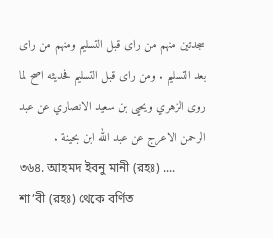سجدتين منهم من راى قبل التسليم ومنهم من راى بعد التسليم . ومن راى قبل التسليم فحديثه اصح لما روى الزهري ويحيى بن سعيد الانصاري عن عبد الرحمن الاعرج عن عبد الله ابن بحينة .
৩৬৪. আহমদ ইবনু মানী (রহঃ) .... শা’বী (রহঃ) থেকে বর্ণিত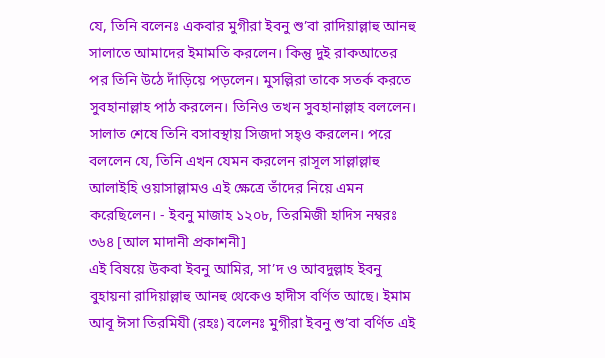যে, তিনি বলেনঃ একবার মুগীরা ইবনু শু’বা রাদিয়াল্লাহু আনহু সালাতে আমাদের ইমামতি করলেন। কিন্তু দুই রাকআতের পর তিনি উঠে দাঁড়িয়ে পড়লেন। মুসল্লিরা তাকে সতর্ক করতে সুবহানাল্লাহ পাঠ করলেন। তিনিও তখন সুবহানাল্লাহ বললেন। সালাত শেষে তিনি বসাবস্থায় সিজদা সহ্ও করলেন। পরে বললেন যে, তিনি এখন যেমন করলেন রাসূল সাল্লাল্লাহু আলাইহি ওয়াসাল্লামও এই ক্ষেত্রে তাঁদের নিয়ে এমন করেছিলেন। - ইবনু মাজাহ ১২০৮, তিরমিজী হাদিস নম্বরঃ ৩৬৪ [আল মাদানী প্রকাশনী]
এই বিষয়ে উকবা ইবনু আমির, সা’দ ও আবদুল্লাহ ইবনু বুহায়না রাদিয়াল্লাহু আনহু থেকেও হাদীস বর্ণিত আছে। ইমাম আবূ ঈসা তিরমিযী (রহঃ) বলেনঃ মুগীরা ইবনু শু’বা বর্ণিত এই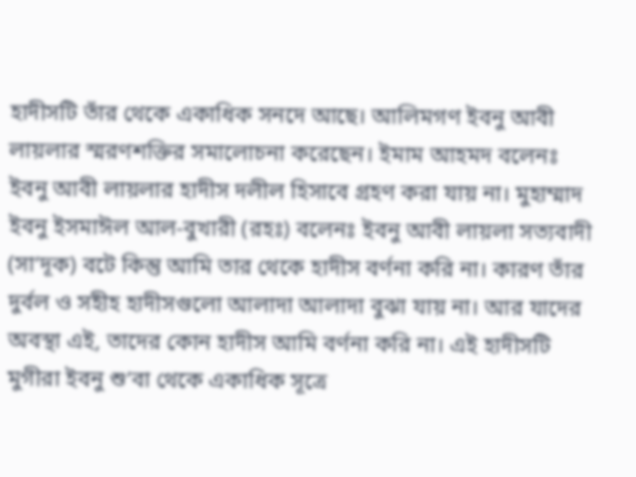হাদীসটি তাঁর থেকে একাধিক সনদে আছে। আলিমগণ ইবনু আবী লায়লার স্মরণশক্তির সমালোচনা করেছেন। ইমাম আহমদ বলেনঃ ইবনু আবী লায়লার হাদীস দলীল হিসাবে গ্রহণ করা যায় না। মুহাম্মাদ ইবনু ইসমাঈল আল-বুখারী (রহঃ) বলেনঃ ইবনু আবী লায়লা সত্যবাদী (সা’দূক) বটে কিন্তু আমি তার থেকে হাদীস বর্ণনা করি না। কারণ তাঁর দুর্বল ও সহীহ হাদীসগুলো আলাদা আলাদা বুঝা যায় না। আর যাদের অবস্থা এই, তাদের কোন হাদীস আমি বর্ণনা করি না। এই হাদীসটি মুগীরা ইবনু শু’বা থেকে একাধিক সূত্রে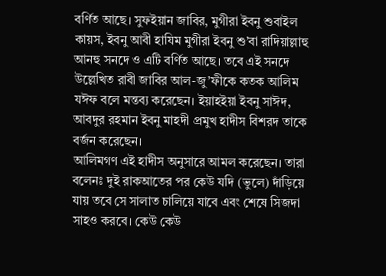বর্ণিত আছে। সুফইয়ান জাবির, মুগীরা ইবনু শুবাইল কায়স, ইবনু আবী হাযিম মুগীরা ইবনু শু’বা রাদিয়াল্লাহু আনহু সনদে ও এটি বর্ণিত আছে। তবে এই সনদে উল্লেখিত রাবী জাবির আল-জু’ফীকে কতক আলিম যঈফ বলে মন্তব্য করেছেন। ইয়াহইয়া ইবনু সাঈদ, আবদুর রহমান ইবনু মাহদী প্রমুখ হাদীস বিশরদ তাকে বর্জন করেছেন।
আলিমগণ এই হাদীস অনুসারে আমল করেছেন। তারা বলেনঃ দুই রাকআতের পর কেউ যদি (ভুলে) দাঁড়িয়ে যায় তবে সে সালাত চালিয়ে যাবে এবং শেষে সিজদা সাহও করবে। কেউ কেউ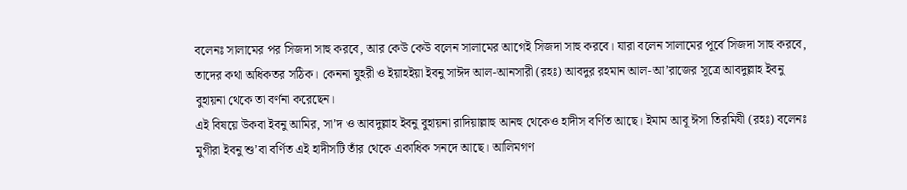বলেনঃ সালামের পর সিজদা সাহু করবে, আর কেউ কেউ বলেন সালামের আগেই সিজদা সাহু করবে। যারা বলেন সালামের পূর্বে সিজদা সাহু করবে, তাদের কথা অধিকতর সঠিক। কেননা যুহরী ও ইয়াহইয়া ইবনু সাঈদ আল-আনসারী (রহঃ) আবদুর রহমান আল-আ’রাজের সূত্রে আবদুল্লাহ ইবনু বুহায়না থেকে তা বর্ণনা করেছেন।
এই বিষয়ে উকবা ইবনু আমির, সা’দ ও আবদুল্লাহ ইবনু বুহায়না রাদিয়াল্লাহু আনহু থেকেও হাদীস বর্ণিত আছে। ইমাম আবূ ঈসা তিরমিযী (রহঃ) বলেনঃ মুগীরা ইবনু শু’বা বর্ণিত এই হাদীসটি তাঁর থেকে একাধিক সনদে আছে। আলিমগণ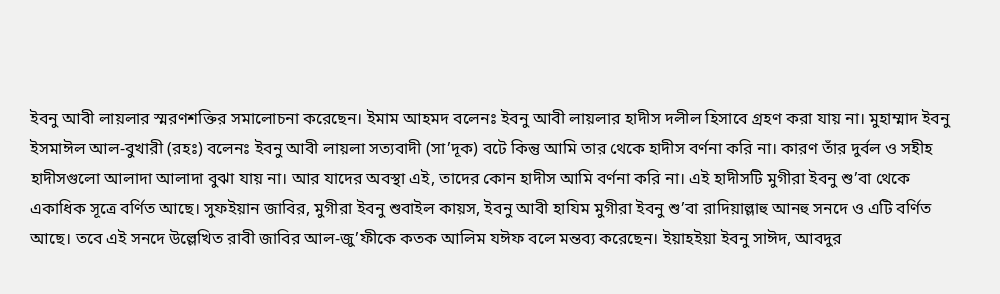ইবনু আবী লায়লার স্মরণশক্তির সমালোচনা করেছেন। ইমাম আহমদ বলেনঃ ইবনু আবী লায়লার হাদীস দলীল হিসাবে গ্রহণ করা যায় না। মুহাম্মাদ ইবনু ইসমাঈল আল-বুখারী (রহঃ) বলেনঃ ইবনু আবী লায়লা সত্যবাদী (সা’দূক) বটে কিন্তু আমি তার থেকে হাদীস বর্ণনা করি না। কারণ তাঁর দুর্বল ও সহীহ হাদীসগুলো আলাদা আলাদা বুঝা যায় না। আর যাদের অবস্থা এই, তাদের কোন হাদীস আমি বর্ণনা করি না। এই হাদীসটি মুগীরা ইবনু শু’বা থেকে একাধিক সূত্রে বর্ণিত আছে। সুফইয়ান জাবির, মুগীরা ইবনু শুবাইল কায়স, ইবনু আবী হাযিম মুগীরা ইবনু শু’বা রাদিয়াল্লাহু আনহু সনদে ও এটি বর্ণিত আছে। তবে এই সনদে উল্লেখিত রাবী জাবির আল-জু’ফীকে কতক আলিম যঈফ বলে মন্তব্য করেছেন। ইয়াহইয়া ইবনু সাঈদ, আবদুর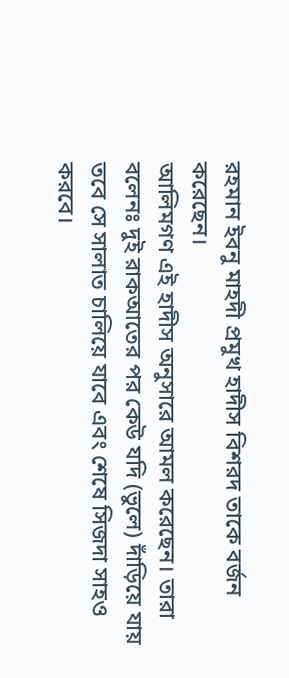রহমান ইবনু মাহদী প্রমুখ হাদীস বিশরদ তাকে বর্জন করেছেন।
আলিমগণ এই হাদীস অনুসারে আমল করেছেন। তারা বলেনঃ দুই রাকআতের পর কেউ যদি (ভুলে) দাঁড়িয়ে যায় তবে সে সালাত চালিয়ে যাবে এবং শেষে সিজদা সাহও করবে।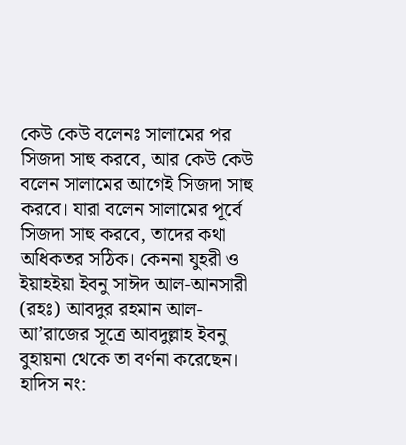কেউ কেউ বলেনঃ সালামের পর সিজদা সাহু করবে, আর কেউ কেউ বলেন সালামের আগেই সিজদা সাহু করবে। যারা বলেন সালামের পূর্বে সিজদা সাহু করবে, তাদের কথা অধিকতর সঠিক। কেননা যুহরী ও ইয়াহইয়া ইবনু সাঈদ আল-আনসারী (রহঃ) আবদুর রহমান আল-আ’রাজের সূত্রে আবদুল্লাহ ইবনু বুহায়না থেকে তা বর্ণনা করেছেন।
হাদিস নং: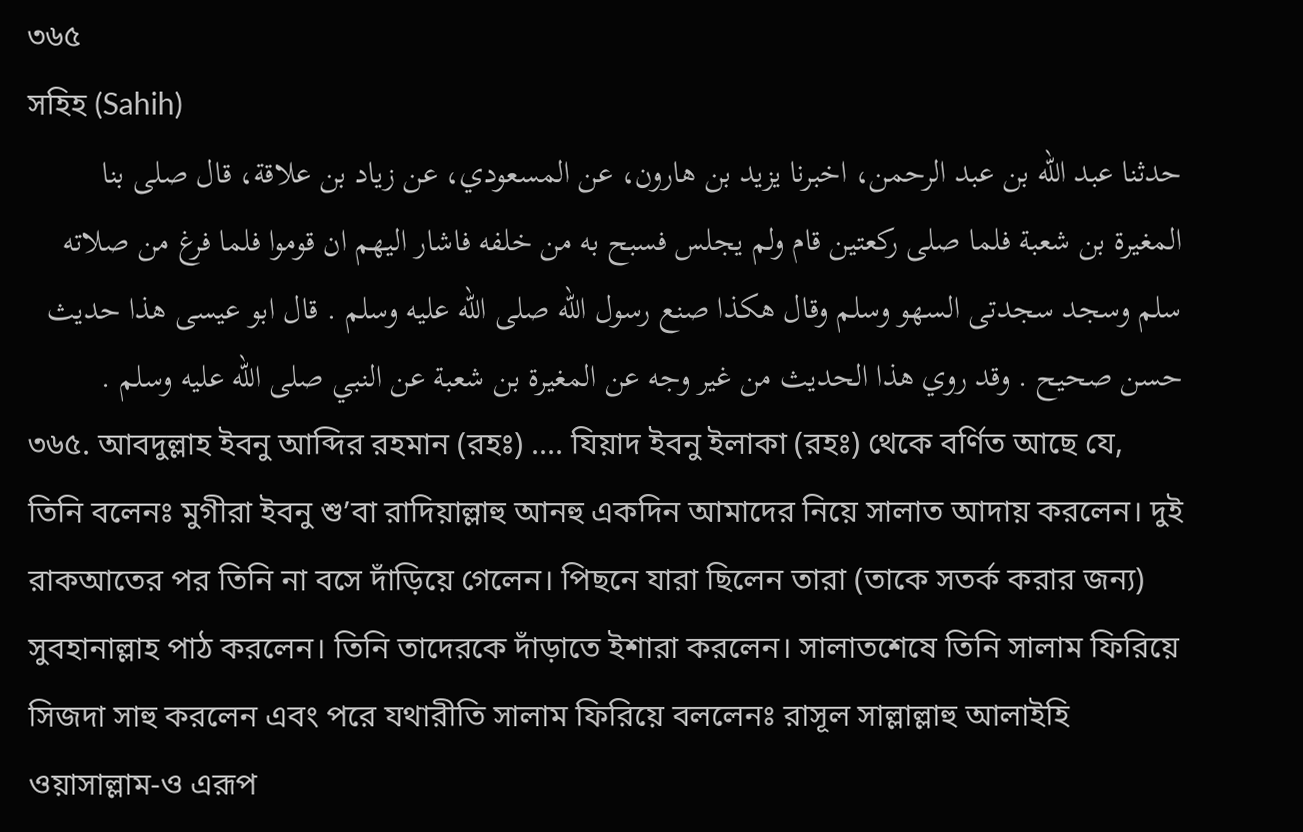৩৬৫
সহিহ (Sahih)
حدثنا عبد الله بن عبد الرحمن، اخبرنا يزيد بن هارون، عن المسعودي، عن زياد بن علاقة، قال صلى بنا المغيرة بن شعبة فلما صلى ركعتين قام ولم يجلس فسبح به من خلفه فاشار اليهم ان قوموا فلما فرغ من صلاته سلم وسجد سجدتى السهو وسلم وقال هكذا صنع رسول الله صلى الله عليه وسلم . قال ابو عيسى هذا حديث حسن صحيح . وقد روي هذا الحديث من غير وجه عن المغيرة بن شعبة عن النبي صلى الله عليه وسلم .
৩৬৫. আবদুল্লাহ ইবনু আব্দির রহমান (রহঃ) .... যিয়াদ ইবনু ইলাকা (রহঃ) থেকে বর্ণিত আছে যে, তিনি বলেনঃ মুগীরা ইবনু শু’বা রাদিয়াল্লাহু আনহু একদিন আমাদের নিয়ে সালাত আদায় করলেন। দুই রাকআতের পর তিনি না বসে দাঁড়িয়ে গেলেন। পিছনে যারা ছিলেন তারা (তাকে সতর্ক করার জন্য) সুবহানাল্লাহ পাঠ করলেন। তিনি তাদেরকে দাঁড়াতে ইশারা করলেন। সালাতশেষে তিনি সালাম ফিরিয়ে সিজদা সাহু করলেন এবং পরে যথারীতি সালাম ফিরিয়ে বললেনঃ রাসূল সাল্লাল্লাহু আলাইহি ওয়াসাল্লাম-ও এরূপ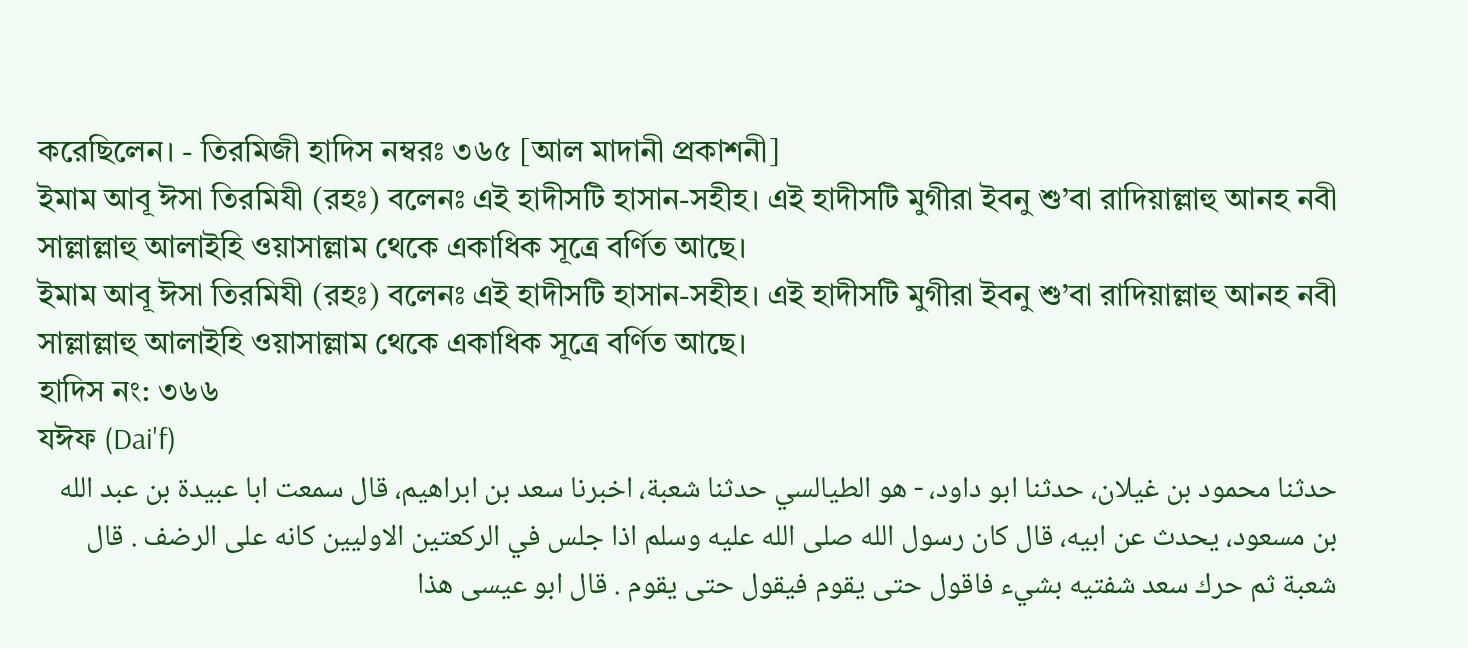করেছিলেন। - তিরমিজী হাদিস নম্বরঃ ৩৬৫ [আল মাদানী প্রকাশনী]
ইমাম আবূ ঈসা তিরমিযী (রহঃ) বলেনঃ এই হাদীসটি হাসান-সহীহ। এই হাদীসটি মুগীরা ইবনু শু’বা রাদিয়াল্লাহু আনহ নবী সাল্লাল্লাহু আলাইহি ওয়াসাল্লাম থেকে একাধিক সূত্রে বর্ণিত আছে।
ইমাম আবূ ঈসা তিরমিযী (রহঃ) বলেনঃ এই হাদীসটি হাসান-সহীহ। এই হাদীসটি মুগীরা ইবনু শু’বা রাদিয়াল্লাহু আনহ নবী সাল্লাল্লাহু আলাইহি ওয়াসাল্লাম থেকে একাধিক সূত্রে বর্ণিত আছে।
হাদিস নং: ৩৬৬
যঈফ (Dai'f)
حدثنا محمود بن غيلان، حدثنا ابو داود، - هو الطيالسي حدثنا شعبة، اخبرنا سعد بن ابراهيم، قال سمعت ابا عبيدة بن عبد الله بن مسعود، يحدث عن ابيه، قال كان رسول الله صلى الله عليه وسلم اذا جلس في الركعتين الاوليين كانه على الرضف . قال شعبة ثم حرك سعد شفتيه بشيء فاقول حتى يقوم فيقول حتى يقوم . قال ابو عيسى هذا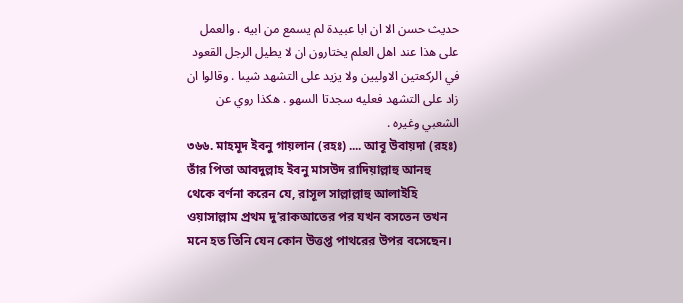حديث حسن الا ان ابا عبيدة لم يسمع من ابيه . والعمل على هذا عند اهل العلم يختارون ان لا يطيل الرجل القعود في الركعتين الاوليين ولا يزيد على التشهد شيىا . وقالوا ان زاد على التشهد فعليه سجدتا السهو . هكذا روي عن الشعبي وغيره .
৩৬৬. মাহমূদ ইবনু গায়লান (রহঃ) .... আবূ উবায়দা (রহঃ) তাঁর পিতা আবদুল্লাহ ইবনু মাসউদ রাদিয়াল্লাহু আনহু থেকে বর্ণনা করেন যে, রাসূল সাল্লাল্লাহু আলাইহি ওয়াসাল্লাম প্রথম দু’রাকআতের পর যখন বসতেন তখন মনে হত তিনি যেন কোন উত্তপ্ত পাথরের উপর বসেছেন।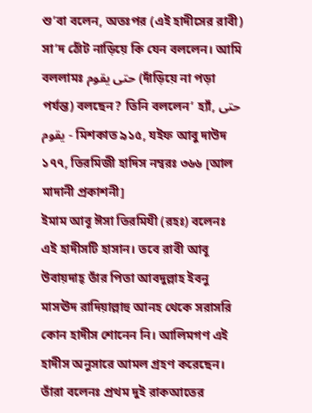শু’বা বলেন, অতঃপর (এই হাদীসের রাবী) সা’দ ঠোঁট নাড়িয়ে কি যেন বললেন। আমি বললামঃ حتى يقوم (দাঁড়িয়ে না পড়া পর্যন্ত) বলছেন? তিনি বললেন’ হ্যাঁ, حتى يقوم - মিশকাত ৯১৫, যইফ আবু দাউদ ১৭৭, তিরমিজী হাদিস নম্বরঃ ৩৬৬ [আল মাদানী প্রকাশনী]
ইমাম আবূ ঈসা তিরমিযী (রহঃ) বলেনঃ এই হাদীসটি হাসান। তবে রাবী আবূ উবায়দাহ্ তাঁর পিতা আবদুল্লাহ ইবনু মাসঊদ রাদিয়াল্লাহু আনহ থেকে সরাসরি কোন হাদীস শোনেন নি। আলিমগণ এই হাদীস অনুসারে আমল গ্রহণ করেছেন। তাঁরা বলেনঃ প্রথম দুই রাকআতের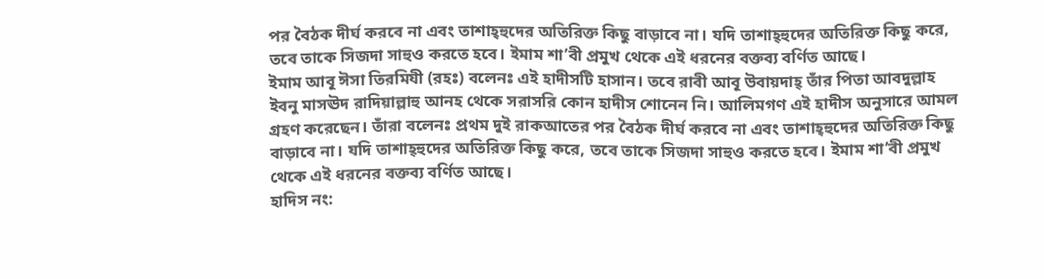পর বৈঠক দীর্ঘ করবে না এবং তাশাহ্হুদের অতিরিক্ত কিছু বাড়াবে না। যদি তাশাহ্হুদের অতিরিক্ত কিছু করে, তবে তাকে সিজদা সাহুও করতে হবে। ইমাম শা’বী প্রমুখ থেকে এই ধরনের বক্তব্য বর্ণিত আছে।
ইমাম আবূ ঈসা তিরমিযী (রহঃ) বলেনঃ এই হাদীসটি হাসান। তবে রাবী আবূ উবায়দাহ্ তাঁর পিতা আবদুল্লাহ ইবনু মাসঊদ রাদিয়াল্লাহু আনহ থেকে সরাসরি কোন হাদীস শোনেন নি। আলিমগণ এই হাদীস অনুসারে আমল গ্রহণ করেছেন। তাঁরা বলেনঃ প্রথম দুই রাকআতের পর বৈঠক দীর্ঘ করবে না এবং তাশাহ্হুদের অতিরিক্ত কিছু বাড়াবে না। যদি তাশাহ্হুদের অতিরিক্ত কিছু করে, তবে তাকে সিজদা সাহুও করতে হবে। ইমাম শা’বী প্রমুখ থেকে এই ধরনের বক্তব্য বর্ণিত আছে।
হাদিস নং: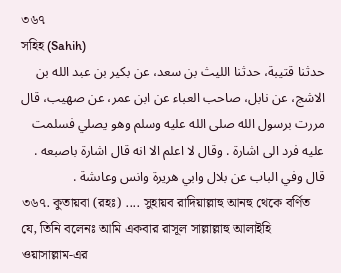৩৬৭
সহিহ (Sahih)
حدثنا قتيبة، حدثنا الليث بن سعد، عن بكير بن عبد الله بن الاشج، عن نابل، صاحب العباء عن ابن عمر، عن صهيب، قال مررت برسول الله صلى الله عليه وسلم وهو يصلي فسلمت عليه فرد الى اشارة . وقال لا اعلم الا انه قال اشارة باصبعه . قال وفي الباب عن بلال وابي هريرة وانس وعاىشة .
৩৬৭. কুতায়বা (রহঃ) .... সুহায়ব রাদিয়াল্লাহু আনহু থেকে বর্ণিত যে, তিনি বলেনঃ আমি একবার রাসূল সাল্লাল্লাহু আলাইহি ওয়াসাল্লাম-এর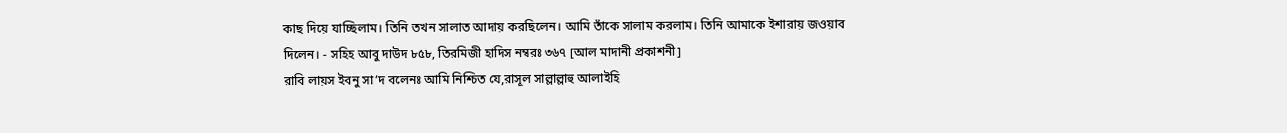কাছ দিয়ে যাচ্ছিলাম। তিনি তখন সালাত আদায় করছিলেন। আমি তাঁকে সালাম করলাম। তিনি আমাকে ইশারায় জওয়াব দিলেন। - সহিহ আবু দাউদ ৮৫৮, তিরমিজী হাদিস নম্বরঃ ৩৬৭ [আল মাদানী প্রকাশনী]
রাবি লায়স ইবনু সা’দ বলেনঃ আমি নিশ্চিত যে,রাসূল সাল্লাল্লাহু আলাইহি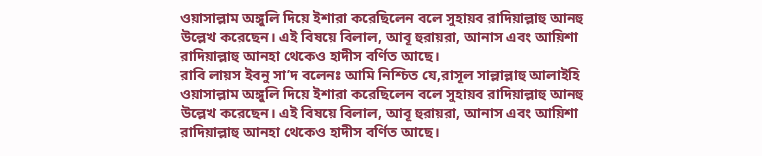ওয়াসাল্লাম অঙ্গুলি দিয়ে ইশারা করেছিলেন বলে সুহায়ব রাদিয়াল্লাহু আনহু উল্লেখ করেছেন। এই বিষয়ে বিলাল, আবূ হুরায়রা, আনাস এবং আয়িশা রাদিয়াল্লাহু আনহা থেকেও হাদীস বর্ণিত আছে।
রাবি লায়স ইবনু সা’দ বলেনঃ আমি নিশ্চিত যে,রাসূল সাল্লাল্লাহু আলাইহি ওয়াসাল্লাম অঙ্গুলি দিয়ে ইশারা করেছিলেন বলে সুহায়ব রাদিয়াল্লাহু আনহু উল্লেখ করেছেন। এই বিষয়ে বিলাল, আবূ হুরায়রা, আনাস এবং আয়িশা রাদিয়াল্লাহু আনহা থেকেও হাদীস বর্ণিত আছে।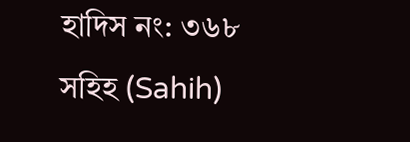হাদিস নং: ৩৬৮
সহিহ (Sahih)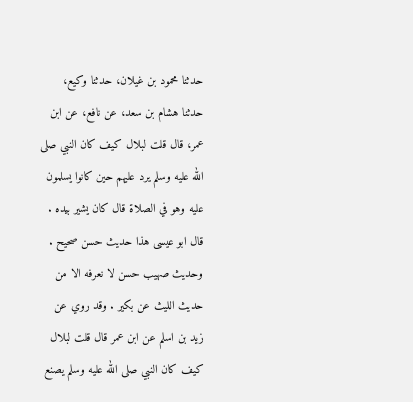حدثنا محمود بن غيلان، حدثنا وكيع، حدثنا هشام بن سعد، عن نافع، عن ابن عمر، قال قلت لبلال كيف كان النبي صلى الله عليه وسلم يرد عليهم حين كانوا يسلمون عليه وهو في الصلاة قال كان يشير بيده . قال ابو عيسى هذا حديث حسن صحيح . وحديث صهيب حسن لا نعرفه الا من حديث الليث عن بكير . وقد روي عن زيد بن اسلم عن ابن عمر قال قلت لبلال كيف كان النبي صلى الله عليه وسلم يصنع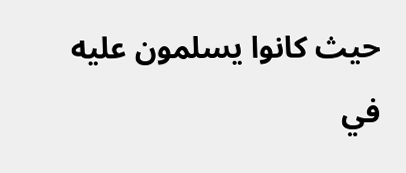حيث كانوا يسلمون عليه في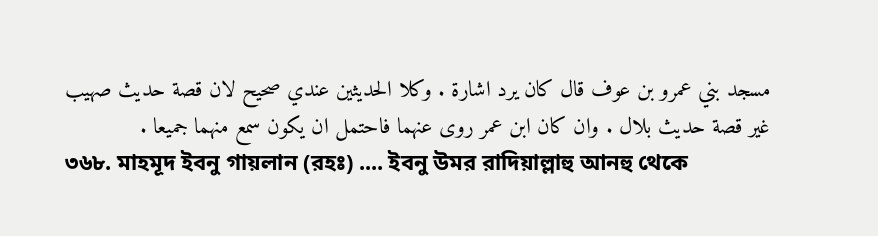مسجد بني عمرو بن عوف قال كان يرد اشارة . وكلا الحديثين عندي صحيح لان قصة حديث صهيب غير قصة حديث بلال . وان كان ابن عمر روى عنهما فاحتمل ان يكون سمع منهما جميعا .
৩৬৮. মাহমূদ ইবনু গায়লান (রহঃ) .... ইবনু উমর রাদিয়াল্লাহু আনহু থেকে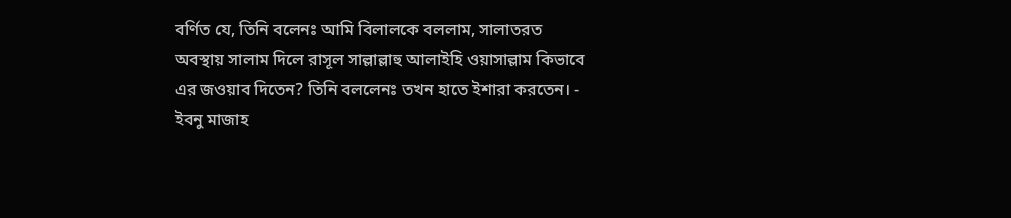বর্ণিত যে, তিনি বলেনঃ আমি বিলালকে বললাম, সালাতরত অবস্থায় সালাম দিলে রাসূল সাল্লাল্লাহু আলাইহি ওয়াসাল্লাম কিভাবে এর জওয়াব দিতেন? তিনি বললেনঃ তখন হাতে ইশারা করতেন। - ইবনু মাজাহ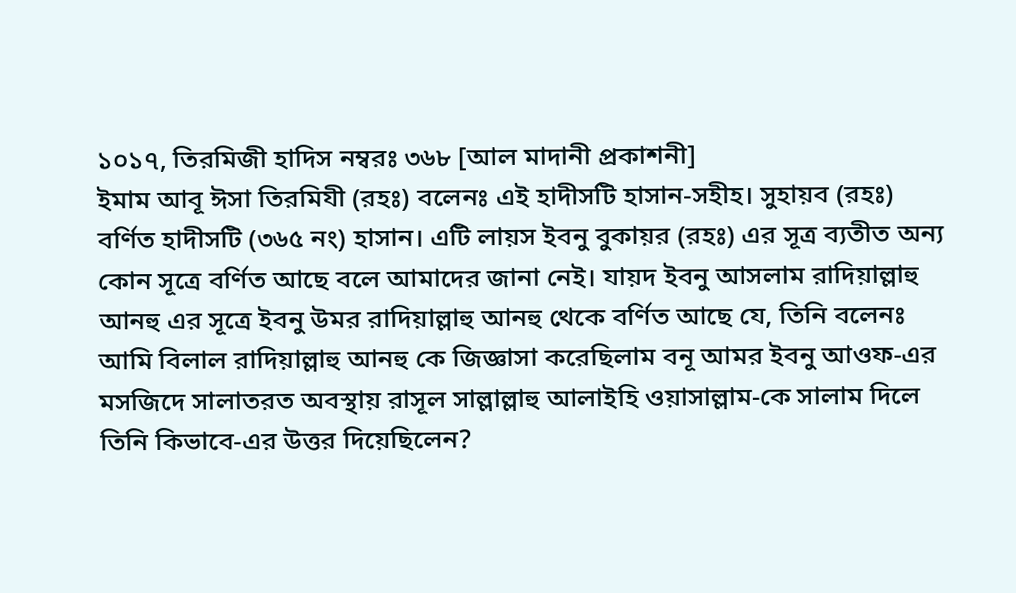১০১৭, তিরমিজী হাদিস নম্বরঃ ৩৬৮ [আল মাদানী প্রকাশনী]
ইমাম আবূ ঈসা তিরমিযী (রহঃ) বলেনঃ এই হাদীসটি হাসান-সহীহ। সুহায়ব (রহঃ) বর্ণিত হাদীসটি (৩৬৫ নং) হাসান। এটি লায়স ইবনু বুকায়র (রহঃ) এর সূত্র ব্যতীত অন্য কোন সূত্রে বর্ণিত আছে বলে আমাদের জানা নেই। যায়দ ইবনু আসলাম রাদিয়াল্লাহু আনহু এর সূত্রে ইবনু উমর রাদিয়াল্লাহু আনহু থেকে বর্ণিত আছে যে, তিনি বলেনঃ আমি বিলাল রাদিয়াল্লাহু আনহু কে জিজ্ঞাসা করেছিলাম বনূ আমর ইবনু আওফ-এর মসজিদে সালাতরত অবস্থায় রাসূল সাল্লাল্লাহু আলাইহি ওয়াসাল্লাম-কে সালাম দিলে তিনি কিভাবে-এর উত্তর দিয়েছিলেন?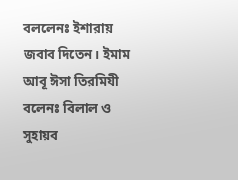বললেনঃ ইশারায় জবাব দিতেন। ইমাম আবূ ঈসা তিরমিযী বলেনঃ বিলাল ও সুহায়ব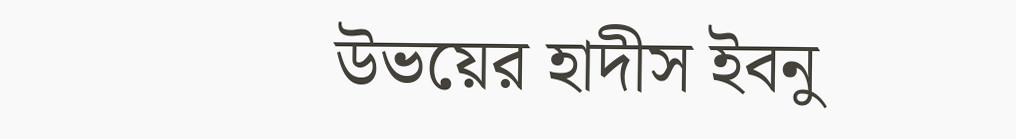উভয়ের হাদীস ইবনু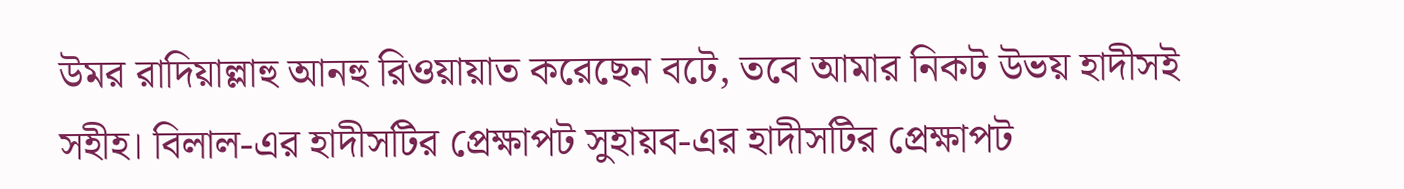উমর রাদিয়াল্লাহু আনহু রিওয়ায়াত করেছেন বটে, তবে আমার নিকট উভয় হাদীসই সহীহ। বিলাল-এর হাদীসটির প্রেক্ষাপট সুহায়ব-এর হাদীসটির প্রেক্ষাপট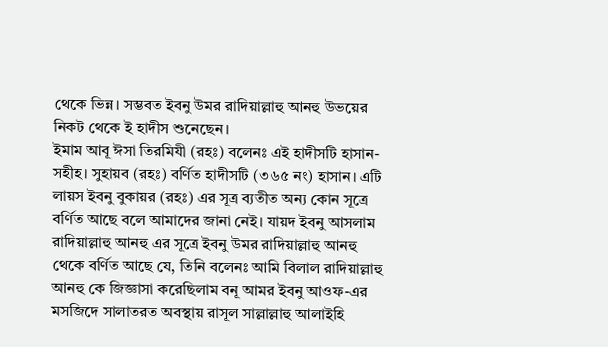থেকে ভিন্ন। সম্ভবত ইবনু উমর রাদিয়াল্লাহু আনহু উভয়ের নিকট থেকে ই হাদীস শুনেছেন।
ইমাম আবূ ঈসা তিরমিযী (রহঃ) বলেনঃ এই হাদীসটি হাসান-সহীহ। সুহায়ব (রহঃ) বর্ণিত হাদীসটি (৩৬৫ নং) হাসান। এটি লায়স ইবনু বুকায়র (রহঃ) এর সূত্র ব্যতীত অন্য কোন সূত্রে বর্ণিত আছে বলে আমাদের জানা নেই। যায়দ ইবনু আসলাম রাদিয়াল্লাহু আনহু এর সূত্রে ইবনু উমর রাদিয়াল্লাহু আনহু থেকে বর্ণিত আছে যে, তিনি বলেনঃ আমি বিলাল রাদিয়াল্লাহু আনহু কে জিজ্ঞাসা করেছিলাম বনূ আমর ইবনু আওফ-এর মসজিদে সালাতরত অবস্থায় রাসূল সাল্লাল্লাহু আলাইহি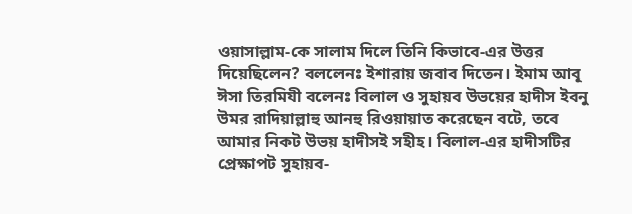ওয়াসাল্লাম-কে সালাম দিলে তিনি কিভাবে-এর উত্তর দিয়েছিলেন? বললেনঃ ইশারায় জবাব দিতেন। ইমাম আবূ ঈসা তিরমিযী বলেনঃ বিলাল ও সুহায়ব উভয়ের হাদীস ইবনু উমর রাদিয়াল্লাহু আনহু রিওয়ায়াত করেছেন বটে, তবে আমার নিকট উভয় হাদীসই সহীহ। বিলাল-এর হাদীসটির প্রেক্ষাপট সুহায়ব-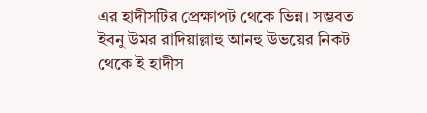এর হাদীসটির প্রেক্ষাপট থেকে ভিন্ন। সম্ভবত ইবনু উমর রাদিয়াল্লাহু আনহু উভয়ের নিকট থেকে ই হাদীস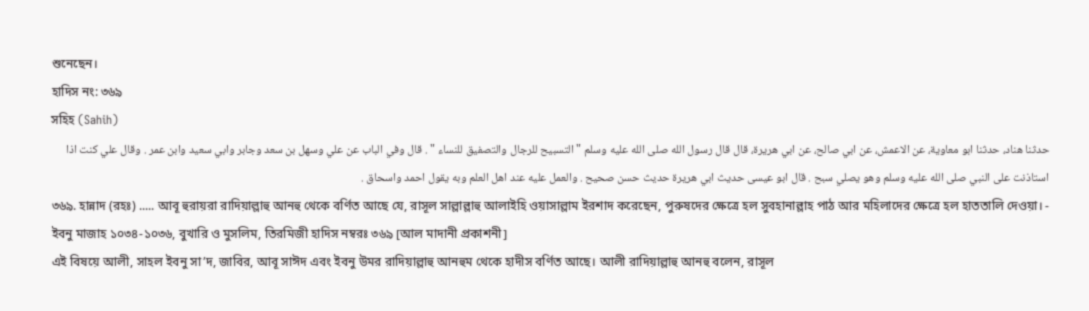শুনেছেন।
হাদিস নং: ৩৬৯
সহিহ (Sahih)
حدثنا هناد، حدثنا ابو معاوية، عن الاعمش، عن ابي صالح، عن ابي هريرة، قال قال رسول الله صلى الله عليه وسلم " التسبيح للرجال والتصفيق للنساء " . قال وفي الباب عن علي وسهل بن سعد وجابر وابي سعيد وابن عمر . وقال علي كنت اذا استاذنت على النبي صلى الله عليه وسلم وهو يصلي سبح . قال ابو عيسى حديث ابي هريرة حديث حسن صحيح . والعمل عليه عند اهل العلم وبه يقول احمد واسحاق .
৩৬৯. হান্নাদ (রহঃ) ..... আবূ হুরায়রা রাদিয়াল্লাহু আনহু থেকে বর্ণিত আছে যে, রাসূল সাল্লাল্লাহু আলাইহি ওয়াসাল্লাম ইরশাদ করেছেন, পুরুষদের ক্ষেত্রে হল সুবহানাল্লাহ পাঠ আর মহিলাদের ক্ষেত্রে হল হাততালি দেওয়া। - ইবনু মাজাহ ১০৩৪-১০৩৬, বুখারি ও মুসলিম, তিরমিজী হাদিস নম্বরঃ ৩৬৯ [আল মাদানী প্রকাশনী]
এই বিষয়ে আলী, সাহল ইবনু সা’দ, জাবির, আবূ সাঈদ এবং ইবনু উমর রাদিয়াল্লাহু আনহুম থেকে হাদীস বর্ণিত আছে। আলী রাদিয়াল্লাহু আনহু বলেন, রাসূল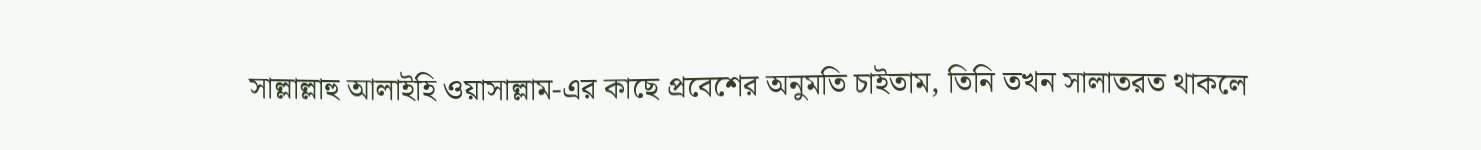সাল্লাল্লাহু আলাইহি ওয়াসাল্লাম-এর কাছে প্রবেশের অনুমতি চাইতাম, তিনি তখন সালাতরত থাকলে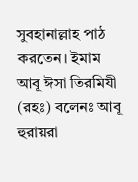সুবহানাল্লাহ পাঠ করতেন। ইমাম আবূ ঈসা তিরমিযী (রহঃ) বলেনঃ আবূ হুরায়রা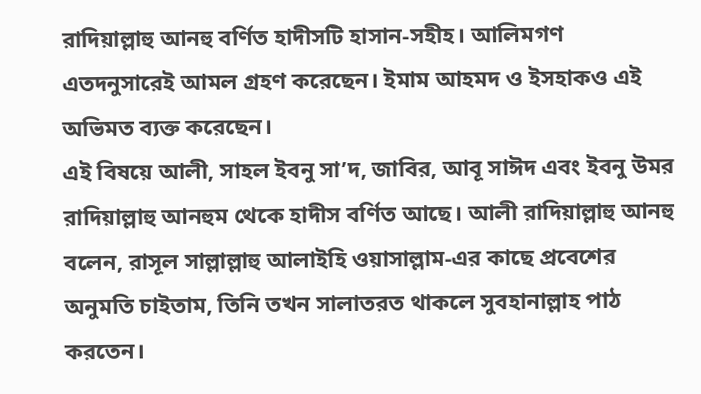রাদিয়াল্লাহু আনহু বর্ণিত হাদীসটি হাসান-সহীহ। আলিমগণ এতদনুসারেই আমল গ্রহণ করেছেন। ইমাম আহমদ ও ইসহাকও এই অভিমত ব্যক্ত করেছেন।
এই বিষয়ে আলী, সাহল ইবনু সা’দ, জাবির, আবূ সাঈদ এবং ইবনু উমর রাদিয়াল্লাহু আনহুম থেকে হাদীস বর্ণিত আছে। আলী রাদিয়াল্লাহু আনহু বলেন, রাসূল সাল্লাল্লাহু আলাইহি ওয়াসাল্লাম-এর কাছে প্রবেশের অনুমতি চাইতাম, তিনি তখন সালাতরত থাকলে সুবহানাল্লাহ পাঠ করতেন।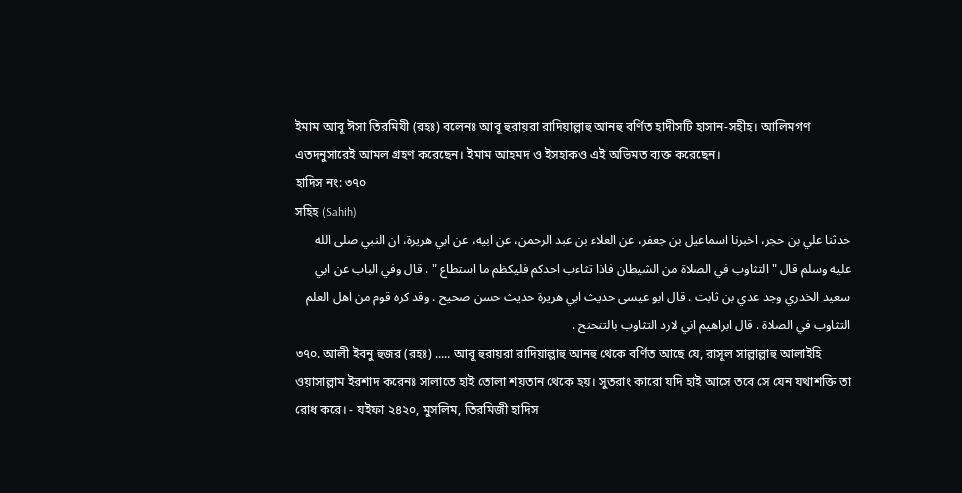ইমাম আবূ ঈসা তিরমিযী (রহঃ) বলেনঃ আবূ হুরায়রা রাদিয়াল্লাহু আনহু বর্ণিত হাদীসটি হাসান-সহীহ। আলিমগণ এতদনুসারেই আমল গ্রহণ করেছেন। ইমাম আহমদ ও ইসহাকও এই অভিমত ব্যক্ত করেছেন।
হাদিস নং: ৩৭০
সহিহ (Sahih)
حدثنا علي بن حجر، اخبرنا اسماعيل بن جعفر، عن العلاء بن عبد الرحمن، عن ابيه، عن ابي هريرة، ان النبي صلى الله عليه وسلم قال " التثاوب في الصلاة من الشيطان فاذا تثاءب احدكم فليكظم ما استطاع " . قال وفي الباب عن ابي سعيد الخدري وجد عدي بن ثابت . قال ابو عيسى حديث ابي هريرة حديث حسن صحيح . وقد كره قوم من اهل العلم التثاوب في الصلاة . قال ابراهيم اني لارد التثاوب بالتنحنح .
৩৭০. আলী ইবনু হুজর (রহঃ) ..... আবূ হুরায়রা রাদিয়াল্লাহু আনহু থেকে বর্ণিত আছে যে, রাসূল সাল্লাল্লাহু আলাইহি ওয়াসাল্লাম ইরশাদ করেনঃ সালাতে হাই তোলা শয়তান থেকে হয়। সুতরাং কারো যদি হাই আসে তবে সে যেন যথাশক্তি তা রোধ করে। - যইফা ২৪২০, মুসলিম, তিরমিজী হাদিস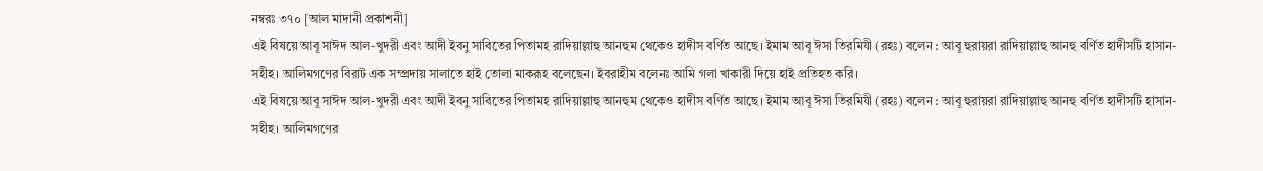নম্বরঃ ৩৭০ [আল মাদানী প্রকাশনী]
এই বিষয়ে আবূ সাঈদ আল-খুদরী এবং আদী ইবনু সাবিতের পিতামহ রাদিয়াল্লাহু আনহুম থেকেও হাদীস বর্ণিত আছে। ইমাম আবূ ঈসা তিরমিযী (রহঃ) বলেন : আবূ হুরায়রা রাদিয়াল্লাহু আনহু বর্ণিত হাদীসটি হাসান-সহীহ। আলিমগণের বিরাট এক সম্প্রদায় সালাতে হাই তোলা মাকরূহ বলেছেন। ইবরাহীম বলেনঃ আমি গলা খাকারী দিয়ে হাই প্রতিহত করি।
এই বিষয়ে আবূ সাঈদ আল-খুদরী এবং আদী ইবনু সাবিতের পিতামহ রাদিয়াল্লাহু আনহুম থেকেও হাদীস বর্ণিত আছে। ইমাম আবূ ঈসা তিরমিযী (রহঃ) বলেন : আবূ হুরায়রা রাদিয়াল্লাহু আনহু বর্ণিত হাদীসটি হাসান-সহীহ। আলিমগণের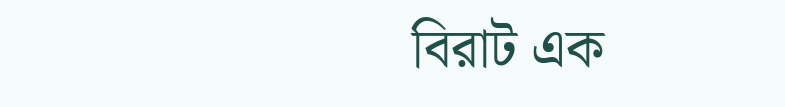বিরাট এক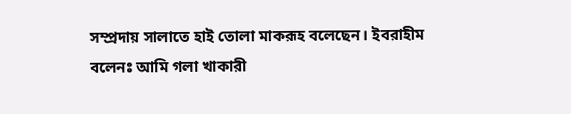সম্প্রদায় সালাতে হাই তোলা মাকরূহ বলেছেন। ইবরাহীম বলেনঃ আমি গলা খাকারী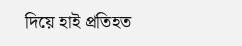দিয়ে হাই প্রতিহত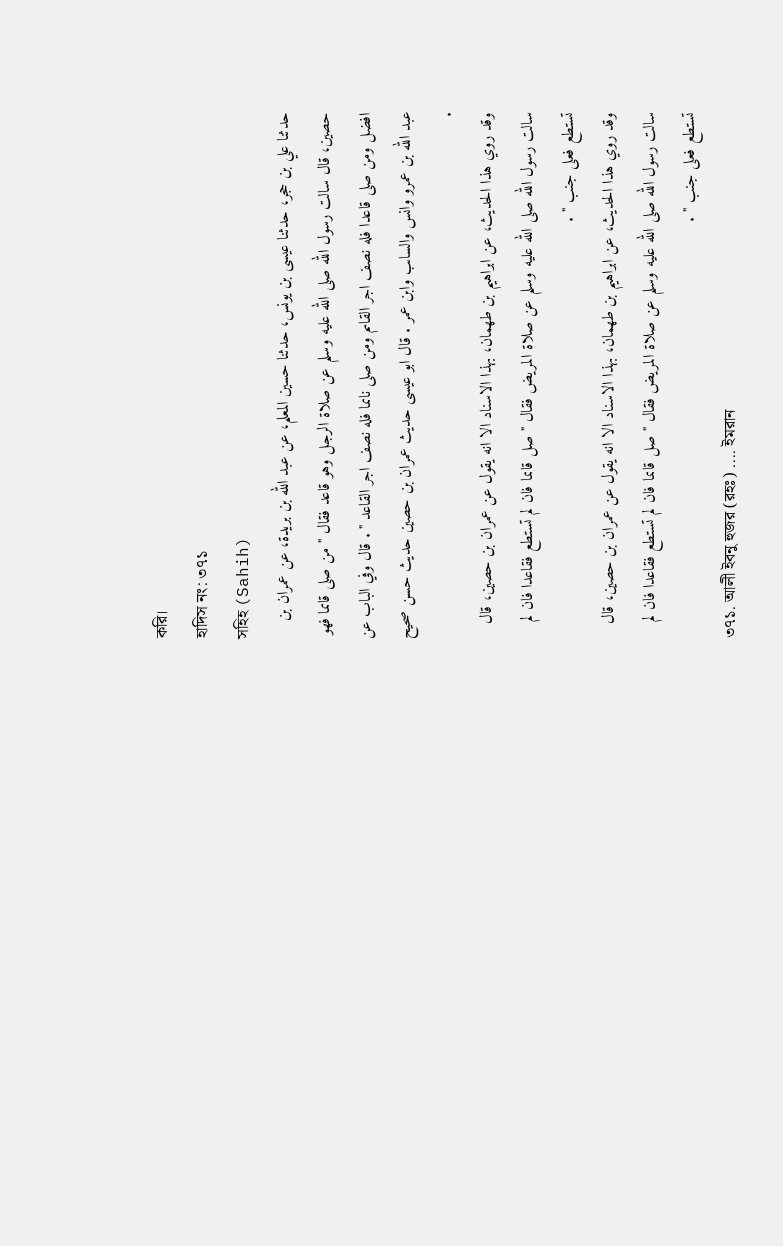করি।
হাদিস নং: ৩৭১
সহিহ (Sahih)
حدثنا علي بن حجر، حدثنا عيسى بن يونس، حدثنا حسين المعلم، عن عبد الله بن بريدة، عن عمران بن حصين، قال سالت رسول الله صلى الله عليه وسلم عن صلاة الرجل وهو قاعد فقال " من صلى قاىما فهو افضل ومن صلى قاعدا فله نصف اجر القاىم ومن صلى ناىما فله نصف اجر القاعد " . قال وفي الباب عن عبد الله بن عمرو وانس والساىب وابن عمر . قال ابو عيسى حديث عمران بن حصين حديث حسن صحيح .
وقد روي هذا الحديث، عن ابراهيم بن طهمان، بهذا الاسناد الا انه يقول عن عمران بن حصين، قال سالت رسول الله صلى الله عليه وسلم عن صلاة المريض فقال " صل قاىما فان لم تستطع فقاعدا فان لم تستطع فعلى جنب " .
وقد روي هذا الحديث، عن ابراهيم بن طهمان، بهذا الاسناد الا انه يقول عن عمران بن حصين، قال سالت رسول الله صلى الله عليه وسلم عن صلاة المريض فقال " صل قاىما فان لم تستطع فقاعدا فان لم تستطع فعلى جنب " .
৩৭১. আলী ইবনু হুজর (রহঃ) .... ইমরান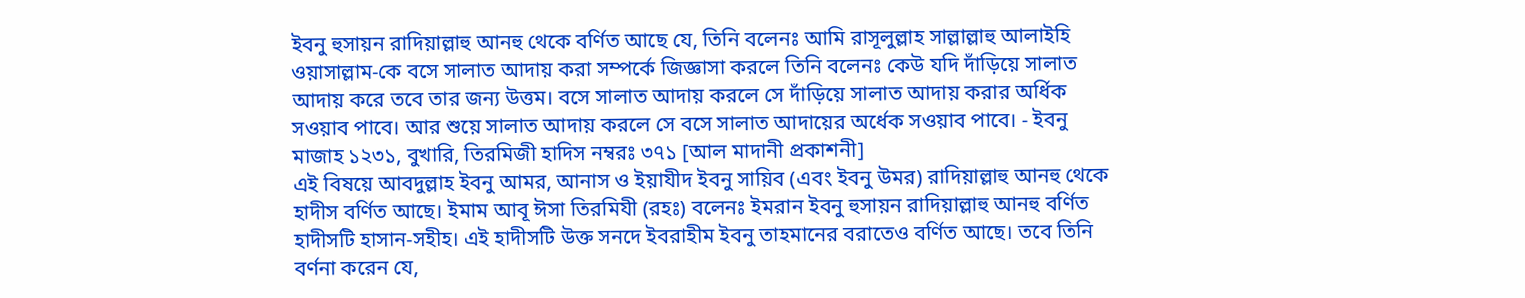ইবনু হুসায়ন রাদিয়াল্লাহু আনহু থেকে বর্ণিত আছে যে, তিনি বলেনঃ আমি রাসূলুল্লাহ সাল্লাল্লাহু আলাইহি ওয়াসাল্লাম-কে বসে সালাত আদায় করা সম্পর্কে জিজ্ঞাসা করলে তিনি বলেনঃ কেউ যদি দাঁড়িয়ে সালাত আদায় করে তবে তার জন্য উত্তম। বসে সালাত আদায় করলে সে দাঁড়িয়ে সালাত আদায় করার অর্ধিক সওয়াব পাবে। আর শুয়ে সালাত আদায় করলে সে বসে সালাত আদায়ের অর্ধেক সওয়াব পাবে। - ইবনু মাজাহ ১২৩১, বুখারি, তিরমিজী হাদিস নম্বরঃ ৩৭১ [আল মাদানী প্রকাশনী]
এই বিষয়ে আবদুল্লাহ ইবনু আমর, আনাস ও ইয়াযীদ ইবনু সায়িব (এবং ইবনু উমর) রাদিয়াল্লাহু আনহু থেকে হাদীস বর্ণিত আছে। ইমাম আবূ ঈসা তিরমিযী (রহঃ) বলেনঃ ইমরান ইবনু হুসায়ন রাদিয়াল্লাহু আনহু বর্ণিত হাদীসটি হাসান-সহীহ। এই হাদীসটি উক্ত সনদে ইবরাহীম ইবনু তাহমানের বরাতেও বর্ণিত আছে। তবে তিনি বর্ণনা করেন যে,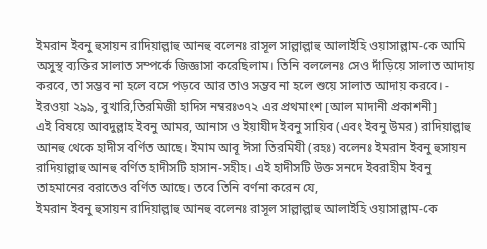ইমরান ইবনু হুসায়ন রাদিয়াল্লাহু আনহু বলেনঃ রাসূল সাল্লাল্লাহু আলাইহি ওয়াসাল্লাম-কে আমি অসুস্থ ব্যক্তির সালাত সম্পর্কে জিজ্ঞাসা করেছিলাম। তিনি বললেনঃ সেও দাঁড়িয়ে সালাত আদায় করবে, তা সম্ভব না হলে বসে পড়বে আর তাও সম্ভব না হলে শুয়ে সালাত আদায় করবে। - ইরওয়া ২৯৯, বুখারি,তিরমিজী হাদিস নম্বরঃ৩৭২ এর প্রথমাংশ [আল মাদানী প্রকাশনী]
এই বিষয়ে আবদুল্লাহ ইবনু আমর, আনাস ও ইয়াযীদ ইবনু সায়িব (এবং ইবনু উমর) রাদিয়াল্লাহু আনহু থেকে হাদীস বর্ণিত আছে। ইমাম আবূ ঈসা তিরমিযী (রহঃ) বলেনঃ ইমরান ইবনু হুসায়ন রাদিয়াল্লাহু আনহু বর্ণিত হাদীসটি হাসান-সহীহ। এই হাদীসটি উক্ত সনদে ইবরাহীম ইবনু তাহমানের বরাতেও বর্ণিত আছে। তবে তিনি বর্ণনা করেন যে,
ইমরান ইবনু হুসায়ন রাদিয়াল্লাহু আনহু বলেনঃ রাসূল সাল্লাল্লাহু আলাইহি ওয়াসাল্লাম-কে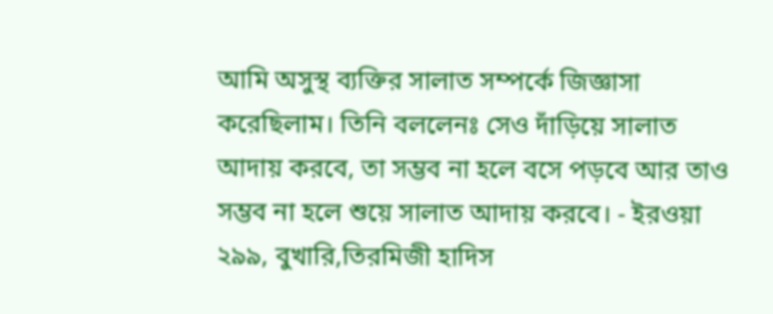আমি অসুস্থ ব্যক্তির সালাত সম্পর্কে জিজ্ঞাসা করেছিলাম। তিনি বললেনঃ সেও দাঁড়িয়ে সালাত আদায় করবে, তা সম্ভব না হলে বসে পড়বে আর তাও সম্ভব না হলে শুয়ে সালাত আদায় করবে। - ইরওয়া ২৯৯, বুখারি,তিরমিজী হাদিস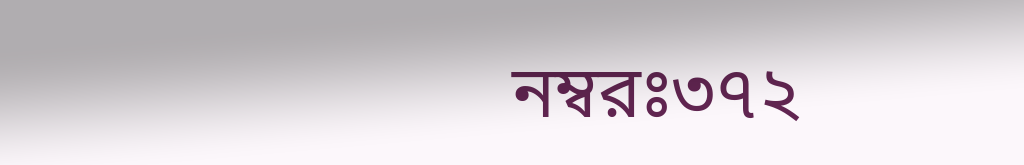নম্বরঃ৩৭২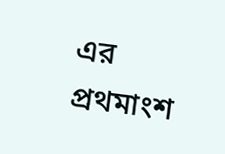এর প্রথমাংশ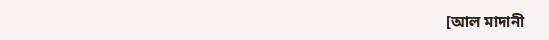[আল মাদানী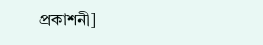প্রকাশনী]